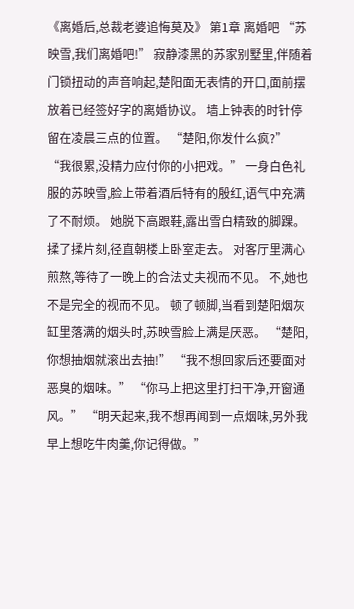《离婚后,总裁老婆追悔莫及》 第1章 离婚吧 “苏映雪,我们离婚吧!” 寂静漆黑的苏家别墅里,伴随着门锁扭动的声音响起,楚阳面无表情的开口,面前摆放着已经签好字的离婚协议。 墙上钟表的时针停留在凌晨三点的位置。 “楚阳,你发什么疯?” “我很累,没精力应付你的小把戏。” 一身白色礼服的苏映雪,脸上带着酒后特有的殷红,语气中充满了不耐烦。 她脱下高跟鞋,露出雪白精致的脚踝。 揉了揉片刻,径直朝楼上卧室走去。 对客厅里满心煎熬,等待了一晚上的合法丈夫视而不见。 不,她也不是完全的视而不见。 顿了顿脚,当看到楚阳烟灰缸里落满的烟头时,苏映雪脸上满是厌恶。 “楚阳,你想抽烟就滚出去抽!” “我不想回家后还要面对恶臭的烟味。” “你马上把这里打扫干净,开窗通风。” “明天起来,我不想再闻到一点烟味,另外我早上想吃牛肉羹,你记得做。”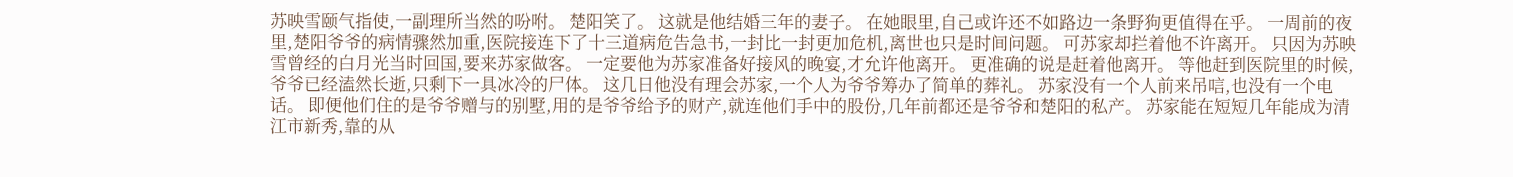苏映雪颐气指使,一副理所当然的吩咐。 楚阳笑了。 这就是他结婚三年的妻子。 在她眼里,自己或许还不如路边一条野狗更值得在乎。 一周前的夜里,楚阳爷爷的病情骤然加重,医院接连下了十三道病危告急书,一封比一封更加危机,离世也只是时间问题。 可苏家却拦着他不许离开。 只因为苏映雪曾经的白月光当时回国,要来苏家做客。 一定要他为苏家准备好接风的晚宴,才允许他离开。 更准确的说是赶着他离开。 等他赶到医院里的时候,爷爷已经溘然长逝,只剩下一具冰冷的尸体。 这几日他没有理会苏家,一个人为爷爷筹办了简单的葬礼。 苏家没有一个人前来吊唁,也没有一个电话。 即便他们住的是爷爷赠与的别墅,用的是爷爷给予的财产,就连他们手中的股份,几年前都还是爷爷和楚阳的私产。 苏家能在短短几年能成为清江市新秀,靠的从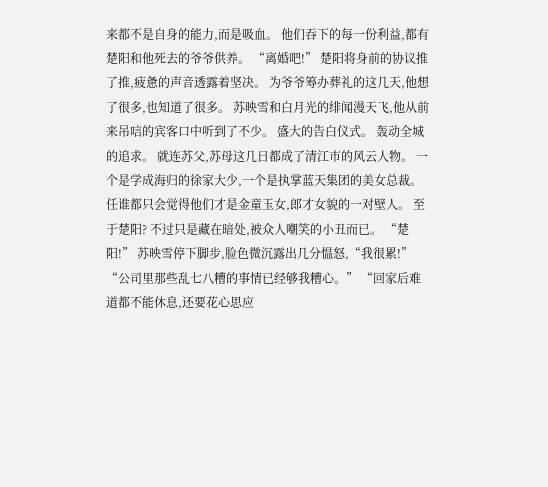来都不是自身的能力,而是吸血。 他们吞下的每一份利益,都有楚阳和他死去的爷爷供养。 “离婚吧!” 楚阳将身前的协议推了推,疲惫的声音透露着坚决。 为爷爷筹办葬礼的这几天,他想了很多,也知道了很多。 苏映雪和白月光的绯闻漫天飞,他从前来吊唁的宾客口中听到了不少。 盛大的告白仪式。 轰动全城的追求。 就连苏父,苏母这几日都成了清江市的风云人物。 一个是学成海归的徐家大少,一个是执掌蓝天集团的美女总裁。 任谁都只会觉得他们才是金童玉女,郎才女貌的一对壁人。 至于楚阳? 不过只是藏在暗处,被众人嘲笑的小丑而已。 “楚阳!” 苏映雪停下脚步,脸色微沉露出几分愠怒,“我很累!” “公司里那些乱七八糟的事情已经够我糟心。” “回家后难道都不能休息,还要花心思应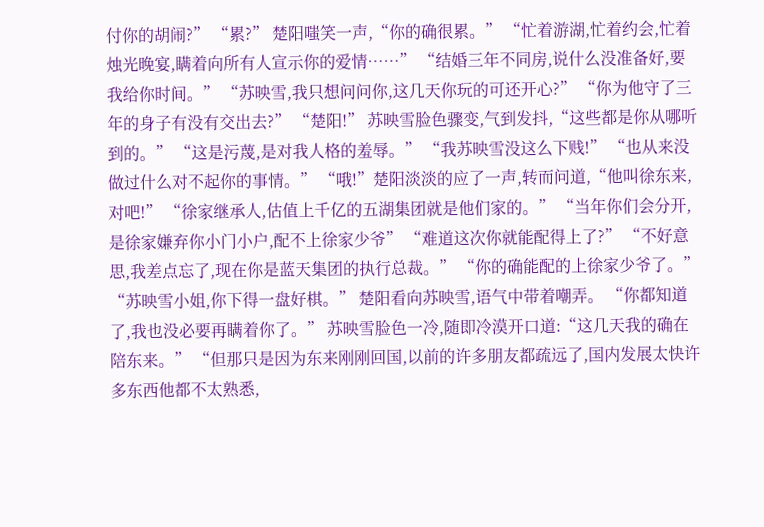付你的胡闹?” “累?” 楚阳嗤笑一声,“你的确很累。” “忙着游湖,忙着约会,忙着烛光晚宴,瞒着向所有人宣示你的爱情……” “结婚三年不同房,说什么没准备好,要我给你时间。” “苏映雪,我只想问问你,这几天你玩的可还开心?” “你为他守了三年的身子有没有交出去?” “楚阳!” 苏映雪脸色骤变,气到发抖,“这些都是你从哪听到的。” “这是污蔑,是对我人格的羞辱。” “我苏映雪没这么下贱!” “也从来没做过什么对不起你的事情。” “哦!”楚阳淡淡的应了一声,转而问道,“他叫徐东来,对吧!” “徐家继承人,估值上千亿的五湖集团就是他们家的。” “当年你们会分开,是徐家嫌弃你小门小户,配不上徐家少爷” “难道这次你就能配得上了?” “不好意思,我差点忘了,现在你是蓝天集团的执行总裁。” “你的确能配的上徐家少爷了。” “苏映雪小姐,你下得一盘好棋。” 楚阳看向苏映雪,语气中带着嘲弄。 “你都知道了,我也没必要再瞒着你了。” 苏映雪脸色一冷,随即冷漠开口道:“这几天我的确在陪东来。” “但那只是因为东来刚刚回国,以前的许多朋友都疏远了,国内发展太快许多东西他都不太熟悉,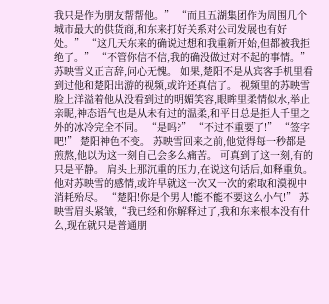我只是作为朋友帮帮他。” “而且五湖集团作为周围几个城市最大的供货商,和东来打好关系对公司发展也有好处。” “这几天东来的确说过想和我重新开始,但都被我拒绝了。” “不管你信不信,我的确没做过对不起的事情。” 苏映雪义正言辞,问心无愧。 如果,楚阳不是从宾客手机里看到过他和楚阳出游的视频,或许还真信了。 视频里的苏映雪脸上洋溢着他从没看到过的明媚笑容,眼眸里柔情似水,举止亲昵,神态语气也是从未有过的温柔,和平日总是拒人千里之外的冰冷完全不同。 “是吗?” “不过不重要了!” “签字吧!” 楚阳神色不变。 苏映雪回来之前,他觉得每一秒都是煎熬,他以为这一刻自己会多么痛苦。 可真到了这一刻,有的只是平静。 肩头上那沉重的压力,在说这句话后,如释重负。 他对苏映雪的感情,或许早就这一次又一次的索取和漠视中消耗殆尽。 “楚阳!你是个男人!能不能不要这么小气!” 苏映雪眉头紧皱,“我已经和你解释过了,我和东来根本没有什么,现在就只是普通朋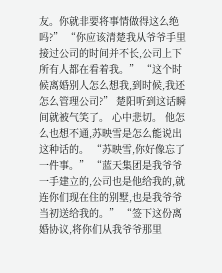友。你就非要将事情做得这么绝吗?” “你应该清楚我从爷爷手里接过公司的时间并不长,公司上下所有人都在看着我。” “这个时候离婚别人怎么想我,到时候,我还怎么管理公司?” 楚阳听到这话瞬间就被气笑了。 心中悲切。 他怎么也想不通,苏映雪是怎么能说出这种话的。 “苏映雪,你好像忘了一件事。” “蓝天集团是我爷爷一手建立的,公司也是他给我的,就连你们现在住的别墅,也是我爷爷当初送给我的。” “签下这份离婚协议,将你们从我爷爷那里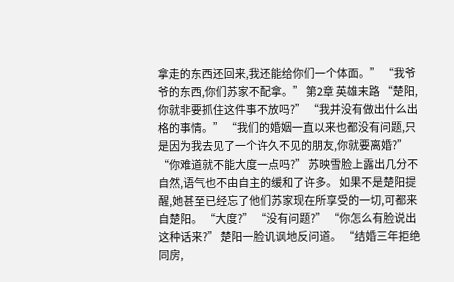拿走的东西还回来,我还能给你们一个体面。” “我爷爷的东西,你们苏家不配拿。” 第2章 英雄末路 “楚阳,你就非要抓住这件事不放吗?” “我并没有做出什么出格的事情。” “我们的婚姻一直以来也都没有问题,只是因为我去见了一个许久不见的朋友,你就要离婚?” “你难道就不能大度一点吗?” 苏映雪脸上露出几分不自然,语气也不由自主的缓和了许多。 如果不是楚阳提醒,她甚至已经忘了他们苏家现在所享受的一切,可都来自楚阳。 “大度?” “没有问题?” “你怎么有脸说出这种话来?” 楚阳一脸讥讽地反问道。 “结婚三年拒绝同房,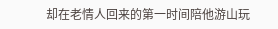却在老情人回来的第一时间陪他游山玩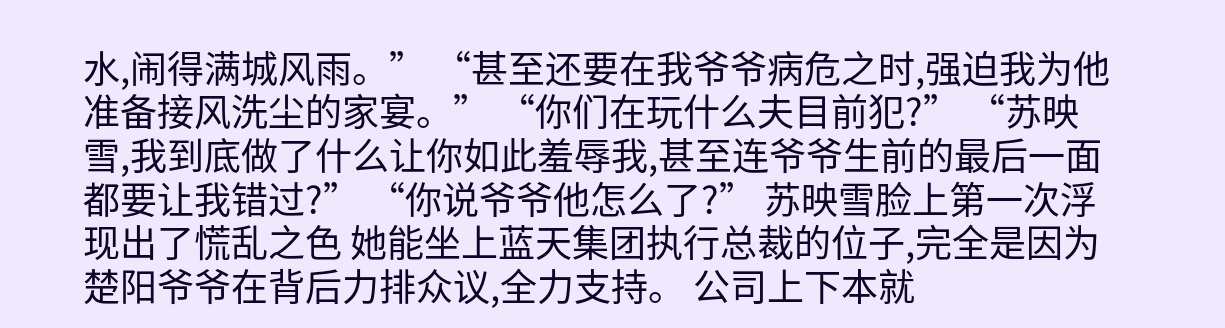水,闹得满城风雨。” “甚至还要在我爷爷病危之时,强迫我为他准备接风洗尘的家宴。” “你们在玩什么夫目前犯?” “苏映雪,我到底做了什么让你如此羞辱我,甚至连爷爷生前的最后一面都要让我错过?” “你说爷爷他怎么了?” 苏映雪脸上第一次浮现出了慌乱之色 她能坐上蓝天集团执行总裁的位子,完全是因为楚阳爷爷在背后力排众议,全力支持。 公司上下本就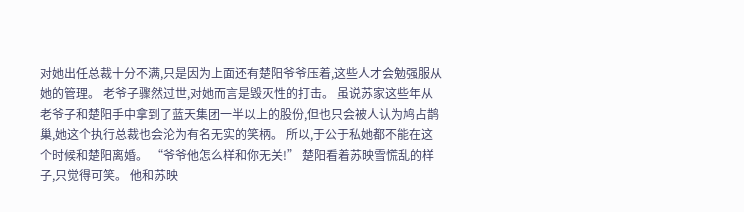对她出任总裁十分不满,只是因为上面还有楚阳爷爷压着,这些人才会勉强服从她的管理。 老爷子骤然过世,对她而言是毁灭性的打击。 虽说苏家这些年从老爷子和楚阳手中拿到了蓝天集团一半以上的股份,但也只会被人认为鸠占鹊巢,她这个执行总裁也会沦为有名无实的笑柄。 所以,于公于私她都不能在这个时候和楚阳离婚。 “爷爷他怎么样和你无关!” 楚阳看着苏映雪慌乱的样子,只觉得可笑。 他和苏映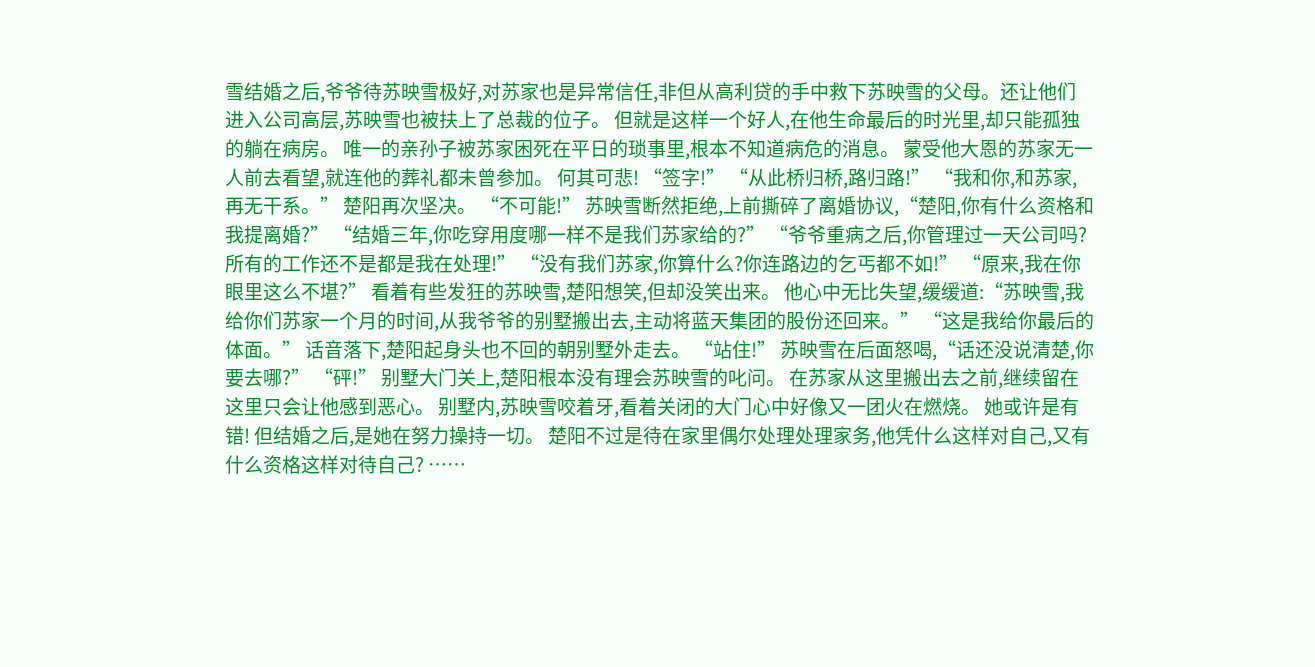雪结婚之后,爷爷待苏映雪极好,对苏家也是异常信任,非但从高利贷的手中救下苏映雪的父母。还让他们进入公司高层,苏映雪也被扶上了总裁的位子。 但就是这样一个好人,在他生命最后的时光里,却只能孤独的躺在病房。 唯一的亲孙子被苏家困死在平日的琐事里,根本不知道病危的消息。 蒙受他大恩的苏家无一人前去看望,就连他的葬礼都未曾参加。 何其可悲! “签字!” “从此桥归桥,路归路!” “我和你,和苏家,再无干系。” 楚阳再次坚决。 “不可能!” 苏映雪断然拒绝,上前撕碎了离婚协议,“楚阳,你有什么资格和我提离婚?” “结婚三年,你吃穿用度哪一样不是我们苏家给的?” “爷爷重病之后,你管理过一天公司吗?所有的工作还不是都是我在处理!” “没有我们苏家,你算什么?你连路边的乞丐都不如!” “原来,我在你眼里这么不堪?” 看着有些发狂的苏映雪,楚阳想笑,但却没笑出来。 他心中无比失望,缓缓道:“苏映雪,我给你们苏家一个月的时间,从我爷爷的别墅搬出去,主动将蓝天集团的股份还回来。” “这是我给你最后的体面。” 话音落下,楚阳起身头也不回的朝别墅外走去。 “站住!” 苏映雪在后面怒喝,“话还没说清楚,你要去哪?” “砰!” 别墅大门关上,楚阳根本没有理会苏映雪的叱问。 在苏家从这里搬出去之前,继续留在这里只会让他感到恶心。 别墅内,苏映雪咬着牙,看着关闭的大门心中好像又一团火在燃烧。 她或许是有错! 但结婚之后,是她在努力操持一切。 楚阳不过是待在家里偶尔处理处理家务,他凭什么这样对自己,又有什么资格这样对待自己? ……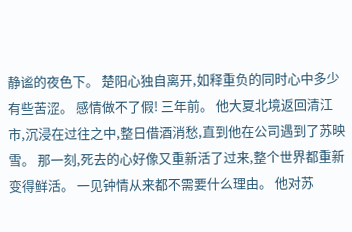静谧的夜色下。 楚阳心独自离开,如释重负的同时心中多少有些苦涩。 感情做不了假! 三年前。 他大夏北境返回清江市,沉浸在过往之中,整日借酒消愁,直到他在公司遇到了苏映雪。 那一刻,死去的心好像又重新活了过来,整个世界都重新变得鲜活。 一见钟情从来都不需要什么理由。 他对苏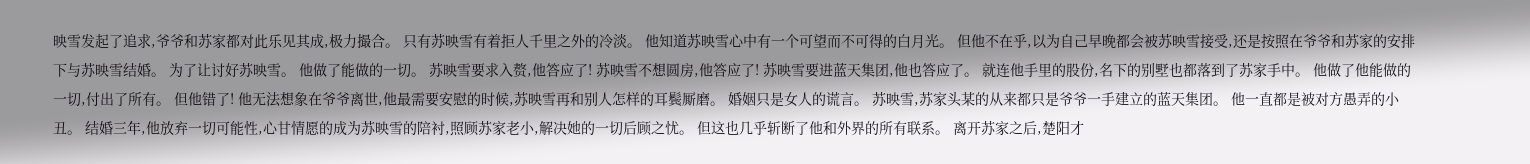映雪发起了追求,爷爷和苏家都对此乐见其成,极力撮合。 只有苏映雪有着拒人千里之外的冷淡。 他知道苏映雪心中有一个可望而不可得的白月光。 但他不在乎,以为自己早晚都会被苏映雪接受,还是按照在爷爷和苏家的安排下与苏映雪结婚。 为了让讨好苏映雪。 他做了能做的一切。 苏映雪要求入赘,他答应了! 苏映雪不想圆房,他答应了! 苏映雪要进蓝天集团,他也答应了。 就连他手里的股份,名下的别墅也都落到了苏家手中。 他做了他能做的一切,付出了所有。 但他错了! 他无法想象在爷爷离世,他最需要安慰的时候,苏映雪再和别人怎样的耳鬓厮磨。 婚姻只是女人的谎言。 苏映雪,苏家头某的从来都只是爷爷一手建立的蓝天集团。 他一直都是被对方愚弄的小丑。 结婚三年,他放弃一切可能性,心甘情愿的成为苏映雪的陪衬,照顾苏家老小,解决她的一切后顾之忧。 但这也几乎斩断了他和外界的所有联系。 离开苏家之后,楚阳才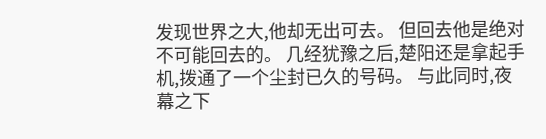发现世界之大,他却无出可去。 但回去他是绝对不可能回去的。 几经犹豫之后,楚阳还是拿起手机,拨通了一个尘封已久的号码。 与此同时,夜幕之下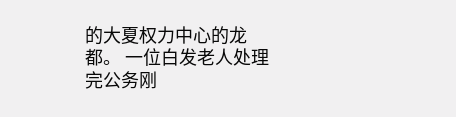的大夏权力中心的龙都。 一位白发老人处理完公务刚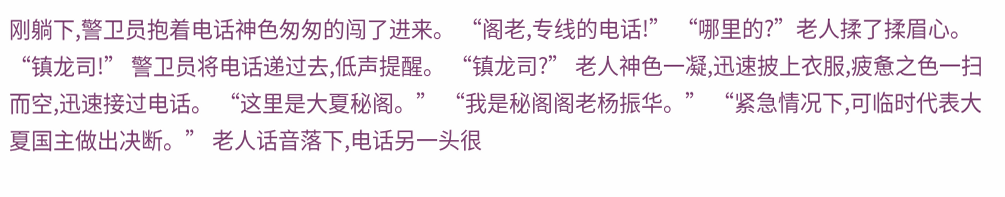刚躺下,警卫员抱着电话神色匆匆的闯了进来。 “阁老,专线的电话!” “哪里的?”老人揉了揉眉心。 “镇龙司!” 警卫员将电话递过去,低声提醒。 “镇龙司?” 老人神色一凝,迅速披上衣服,疲惫之色一扫而空,迅速接过电话。 “这里是大夏秘阁。” “我是秘阁阁老杨振华。” “紧急情况下,可临时代表大夏国主做出决断。” 老人话音落下,电话另一头很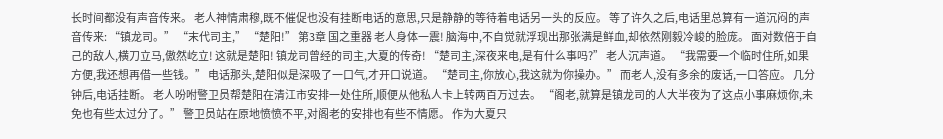长时间都没有声音传来。 老人神情肃穆,既不催促也没有挂断电话的意思,只是静静的等待着电话另一头的反应。 等了许久之后,电话里总算有一道沉闷的声音传来: “镇龙司。” “末代司主,” “楚阳!” 第3章 国之重器 老人身体一震! 脑海中,不自觉就浮现出那张满是鲜血,却依然刚毅冷峻的脸庞。 面对数倍于自己的敌人,横刀立马,傲然屹立! 这就是楚阳! 镇龙司曾经的司主,大夏的传奇! “楚司主,深夜来电,是有什么事吗?” 老人沉声道。 “我需要一个临时住所,如果方便,我还想再借一些钱。” 电话那头,楚阳似是深吸了一口气,才开口说道。 “楚司主,你放心,我这就为你操办。” 而老人,没有多余的废话,一口答应。 几分钟后,电话挂断。 老人吩咐警卫员帮楚阳在清江市安排一处住所,顺便从他私人卡上转两百万过去。 “阁老,就算是镇龙司的人大半夜为了这点小事麻烦你,未免也有些太过分了。” 警卫员站在原地愤愤不平,对阁老的安排也有些不情愿。 作为大夏只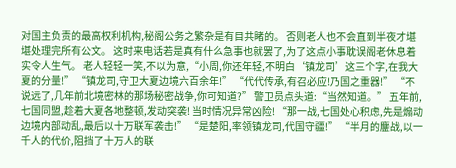对国主负责的最高权利机构,秘阁公务之繁杂是有目共睹的。 否则老人也不会直到半夜才堪堪处理完所有公文。 这时来电话若是真有什么急事也就罢了,为了这点小事耽误阁老休息着实令人生气。 老人轻轻一笑,不以为意,“小周,你还年轻,不明白‘镇龙司’这三个字,在我大夏的分量!” “镇龙司,守卫大夏边境六百余年!” “代代传承,有召必应!乃国之重器!” “不说远了,几年前北境密林的那场秘密战争,你可知道?” 警卫员点头道:“当然知道。” 五年前,七国同盟,趁着大夏各地整顿,发动突袭! 当时情况异常凶险! “那一战,七国处心积虑,先是煽动边境内部动乱,最后以十万联军袭击!” “是楚阳,率领镇龙司,代国守疆!” “半月的鏖战,以一千人的代价,阻挡了十万人的联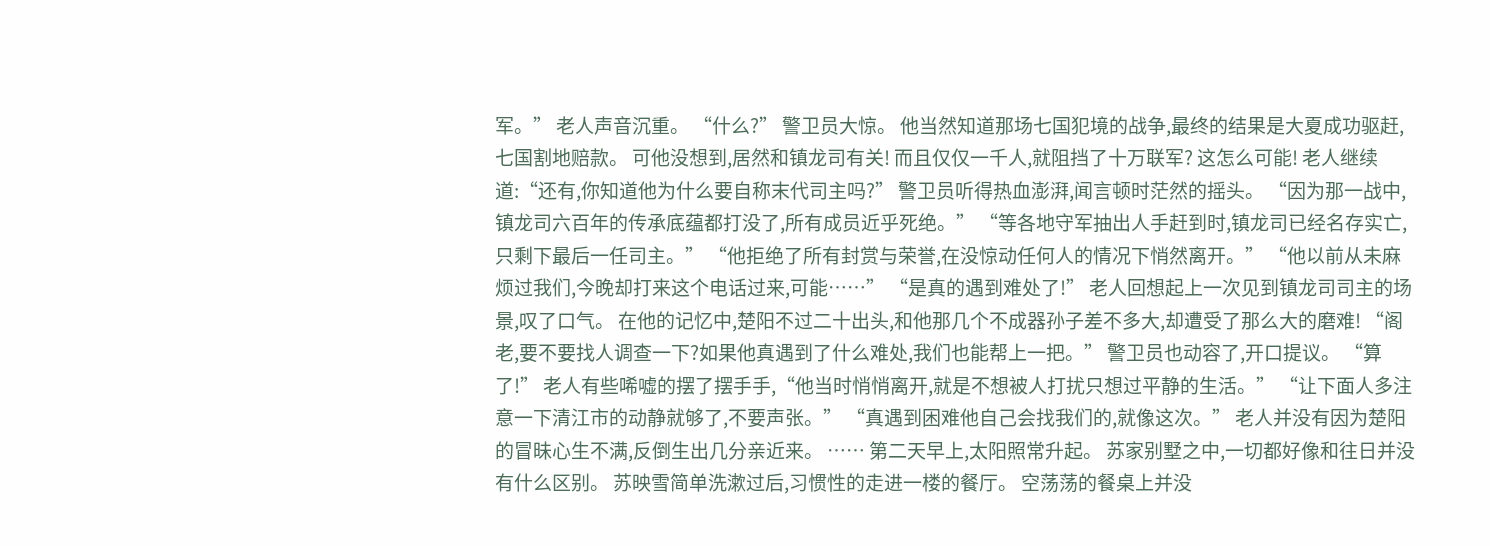军。” 老人声音沉重。 “什么?” 警卫员大惊。 他当然知道那场七国犯境的战争,最终的结果是大夏成功驱赶,七国割地赔款。 可他没想到,居然和镇龙司有关! 而且仅仅一千人,就阻挡了十万联军? 这怎么可能! 老人继续道:“还有,你知道他为什么要自称末代司主吗?” 警卫员听得热血澎湃,闻言顿时茫然的摇头。 “因为那一战中,镇龙司六百年的传承底蕴都打没了,所有成员近乎死绝。” “等各地守军抽出人手赶到时,镇龙司已经名存实亡,只剩下最后一任司主。” “他拒绝了所有封赏与荣誉,在没惊动任何人的情况下悄然离开。” “他以前从未麻烦过我们,今晚却打来这个电话过来,可能……” “是真的遇到难处了!” 老人回想起上一次见到镇龙司司主的场景,叹了口气。 在他的记忆中,楚阳不过二十出头,和他那几个不成器孙子差不多大,却遭受了那么大的磨难! “阁老,要不要找人调查一下?如果他真遇到了什么难处,我们也能帮上一把。” 警卫员也动容了,开口提议。 “算了!” 老人有些唏嘘的摆了摆手手,“他当时悄悄离开,就是不想被人打扰只想过平静的生活。” “让下面人多注意一下清江市的动静就够了,不要声张。” “真遇到困难他自己会找我们的,就像这次。” 老人并没有因为楚阳的冒昧心生不满,反倒生出几分亲近来。 …… 第二天早上,太阳照常升起。 苏家别墅之中,一切都好像和往日并没有什么区别。 苏映雪简单洗漱过后,习惯性的走进一楼的餐厅。 空荡荡的餐桌上并没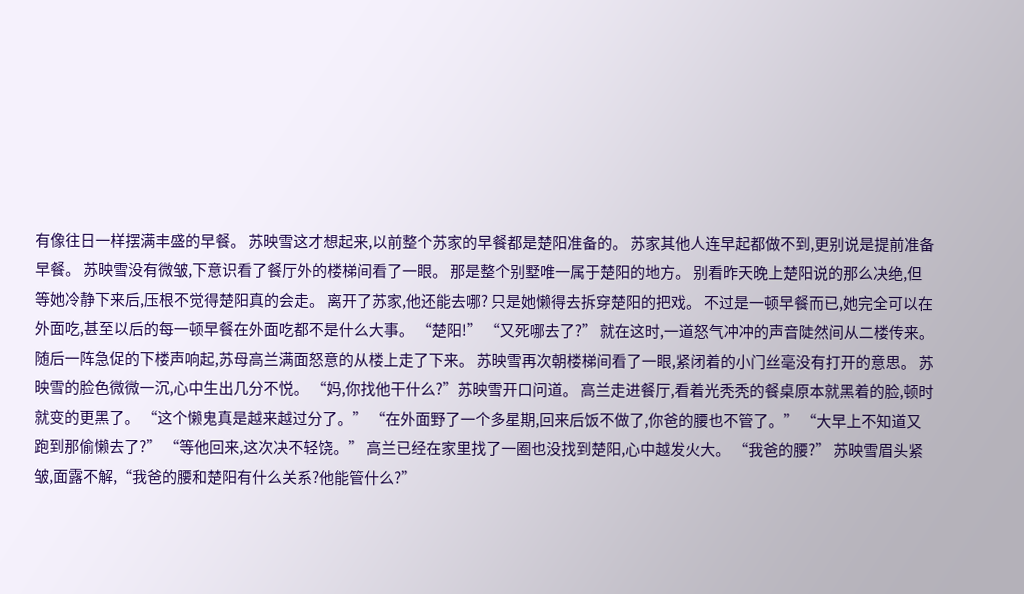有像往日一样摆满丰盛的早餐。 苏映雪这才想起来,以前整个苏家的早餐都是楚阳准备的。 苏家其他人连早起都做不到,更别说是提前准备早餐。 苏映雪没有微皱,下意识看了餐厅外的楼梯间看了一眼。 那是整个别墅唯一属于楚阳的地方。 别看昨天晚上楚阳说的那么决绝,但等她冷静下来后,压根不觉得楚阳真的会走。 离开了苏家,他还能去哪? 只是她懒得去拆穿楚阳的把戏。 不过是一顿早餐而已,她完全可以在外面吃,甚至以后的每一顿早餐在外面吃都不是什么大事。 “楚阳!” “又死哪去了?” 就在这时,一道怒气冲冲的声音陡然间从二楼传来。 随后一阵急促的下楼声响起,苏母高兰满面怒意的从楼上走了下来。 苏映雪再次朝楼梯间看了一眼,紧闭着的小门丝毫没有打开的意思。 苏映雪的脸色微微一沉,心中生出几分不悦。 “妈,你找他干什么?”苏映雪开口问道。 高兰走进餐厅,看着光秃秃的餐桌原本就黑着的脸,顿时就变的更黑了。 “这个懒鬼真是越来越过分了。” “在外面野了一个多星期,回来后饭不做了,你爸的腰也不管了。” “大早上不知道又跑到那偷懒去了?” “等他回来,这次决不轻饶。” 高兰已经在家里找了一圈也没找到楚阳,心中越发火大。 “我爸的腰?” 苏映雪眉头紧皱,面露不解,“我爸的腰和楚阳有什么关系?他能管什么?”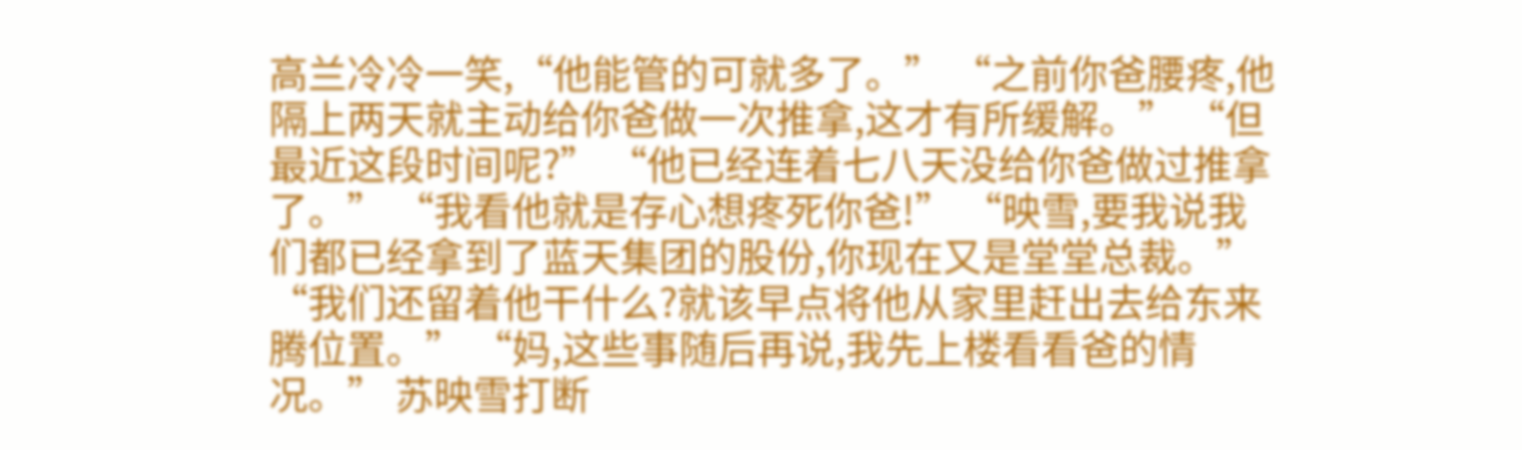高兰冷冷一笑,“他能管的可就多了。” “之前你爸腰疼,他隔上两天就主动给你爸做一次推拿,这才有所缓解。” “但最近这段时间呢?” “他已经连着七八天没给你爸做过推拿了。” “我看他就是存心想疼死你爸!” “映雪,要我说我们都已经拿到了蓝天集团的股份,你现在又是堂堂总裁。” “我们还留着他干什么?就该早点将他从家里赶出去给东来腾位置。” “妈,这些事随后再说,我先上楼看看爸的情况。” 苏映雪打断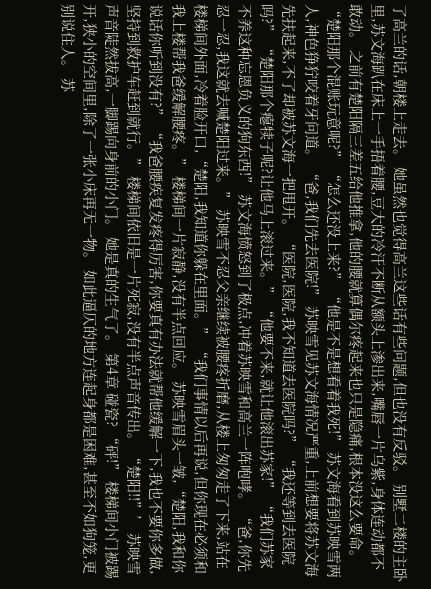了高兰的话,朝楼上走去。 她虽然也觉得高兰这些话有些问题,但也没有反驳。 别墅二楼的主卧里,苏文海趴在床上一手捂着腰,豆大的冷汗不断从额头上渗出来,嘴唇一片乌紫,身体连动都不敢动。 之前有楚阳隔三差五给他推拿,他的腰就算偶尔疼起来也只是隐痛,根本没这么要命。 “楚阳那个混账玩意呢?” “怎么还没上来?” “他是不是想看着我死!” 苏文海看到苏映雪两人,神色狰狞咬着牙问道。 “爸,我们先去医院!” 苏映雪见苏文海情况严重,上前想要将苏文海先扶起来,不了却被苏文海一把甩开。 “医院,医院,我不知道去医院吗?” “我还等到去医院吗?” “楚阳那个瘪犊子呢?让他马上滚过来。” “他要不来,就让他滚出苏家!” “我们苏家不养这种忘恩负义的狗东西!” 苏文海愤怒到了极点,冲着苏映雪和高兰一阵咆哮。 “爸,你先忍一忍,我这就去喊楚阳过来。” 苏映雪不忍父亲继续被腰疼折磨,从楼上匆匆走了下来,站在楼梯间外面,冷着脸开口,“楚阳,我知道你躲在里面。” “我们事情以后再说,但你现在必须和我上楼帮我爸缓解腰疼。” 楼梯间一片寂静,没有半点回应。 苏映雪眉头一皱,“楚阳,我和你说话你听到没有?” “我爸腰疾复发疼得厉害,你要真有办法就帮他缓解一下,我也不要你多做,坚持到救护车赶到就行。” 楼梯间依旧是一片死寂,没有半点声音传出。 “楚阳!!”’ 苏映雪声音陡然拔高,一脚踢向身前的小门。 她是真的生气了。 第4章 碰瓷? “砰!” 楼梯间小门被踢开,狭小的空间里,除了一张小床再无一物。 如此逼仄的地方连起身都是困难,甚至不如狗笼,更别说住人。 苏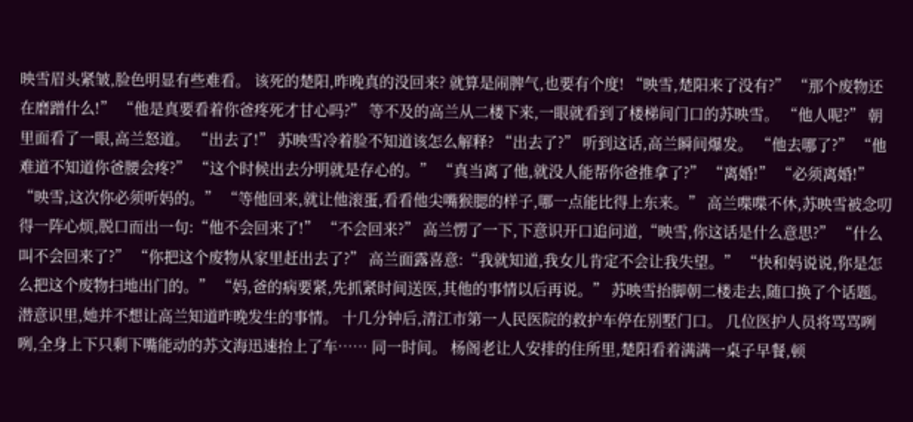映雪眉头紧皱,脸色明显有些难看。 该死的楚阳,昨晚真的没回来? 就算是闹脾气,也要有个度! “映雪,楚阳来了没有?” “那个废物还在磨蹭什么!” “他是真要看着你爸疼死才甘心吗?” 等不及的高兰从二楼下来,一眼就看到了楼梯间门口的苏映雪。 “他人呢?” 朝里面看了一眼,高兰怒道。 “出去了!” 苏映雪冷着脸不知道该怎么解释? “出去了?” 听到这话,高兰瞬间爆发。 “他去哪了?” “他难道不知道你爸腰会疼?” “这个时候出去分明就是存心的。” “真当离了他,就没人能帮你爸推拿了?” “离婚!” “必须离婚!” “映雪,这次你必须听妈的。” “等他回来,就让他滚蛋,看看他尖嘴猴腮的样子,哪一点能比得上东来。” 高兰喋喋不休,苏映雪被念叨得一阵心烦,脱口而出一句:“他不会回来了!” “不会回来?” 高兰愣了一下,下意识开口追问道,“映雪,你这话是什么意思?” “什么叫不会回来了?” “你把这个废物从家里赶出去了?” 高兰面露喜意:“我就知道,我女儿肯定不会让我失望。” “快和妈说说,你是怎么把这个废物扫地出门的。” “妈,爸的病要紧,先抓紧时间送医,其他的事情以后再说。” 苏映雪抬脚朝二楼走去,随口换了个话题。 潜意识里,她并不想让高兰知道昨晚发生的事情。 十几分钟后,清江市第一人民医院的救护车停在别墅门口。 几位医护人员将骂骂咧咧,全身上下只剩下嘴能动的苏文海迅速抬上了车…… 同一时间。 杨阁老让人安排的住所里,楚阳看着满满一桌子早餐,顿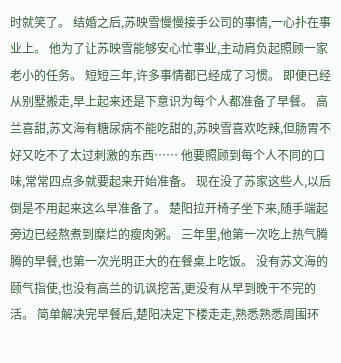时就笑了。 结婚之后,苏映雪慢慢接手公司的事情,一心扑在事业上。 他为了让苏映雪能够安心忙事业,主动肩负起照顾一家老小的任务。 短短三年,许多事情都已经成了习惯。 即便已经从别墅搬走,早上起来还是下意识为每个人都准备了早餐。 高兰喜甜,苏文海有糖尿病不能吃甜的,苏映雪喜欢吃辣,但肠胃不好又吃不了太过刺激的东西…… 他要照顾到每个人不同的口味,常常四点多就要起来开始准备。 现在没了苏家这些人,以后倒是不用起来这么早准备了。 楚阳拉开椅子坐下来,随手端起旁边已经熬煮到糜烂的瘦肉粥。 三年里,他第一次吃上热气腾腾的早餐,也第一次光明正大的在餐桌上吃饭。 没有苏文海的颐气指使,也没有高兰的讥讽挖苦,更没有从早到晚干不完的活。 简单解决完早餐后,楚阳决定下楼走走,熟悉熟悉周围环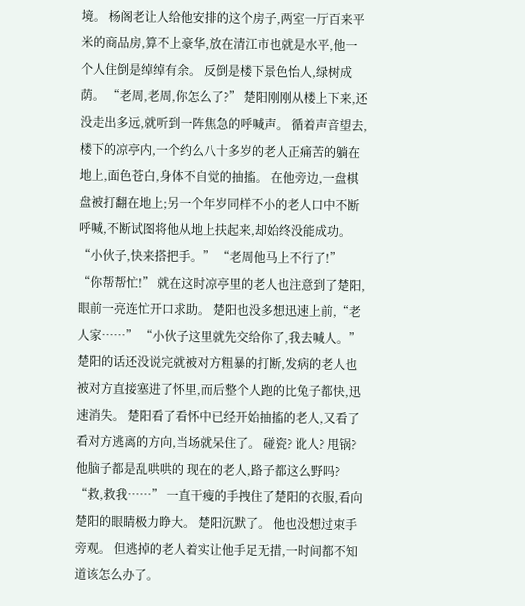境。 杨阁老让人给他安排的这个房子,两室一厅百来平米的商品房,算不上豪华,放在清江市也就是水平,他一个人住倒是绰绰有余。 反倒是楼下景色怡人,绿树成荫。 “老周,老周,你怎么了?” 楚阳刚刚从楼上下来,还没走出多远,就听到一阵焦急的呼喊声。 循着声音望去,楼下的凉亭内,一个约么八十多岁的老人正痛苦的躺在地上,面色苍白,身体不自觉的抽搐。 在他旁边,一盘棋盘被打翻在地上;另一个年岁同样不小的老人口中不断呼喊,不断试图将他从地上扶起来,却始终没能成功。 “小伙子,快来搭把手。” “老周他马上不行了!” “你帮帮忙!” 就在这时凉亭里的老人也注意到了楚阳,眼前一亮连忙开口求助。 楚阳也没多想迅速上前,“老人家……” “小伙子这里就先交给你了,我去喊人。” 楚阳的话还没说完就被对方粗暴的打断,发病的老人也被对方直接塞进了怀里,而后整个人跑的比兔子都快,迅速消失。 楚阳看了看怀中已经开始抽搐的老人,又看了看对方逃离的方向,当场就呆住了。 碰瓷? 讹人? 甩锅? 他脑子都是乱哄哄的 现在的老人,路子都这么野吗? “救,救我……” 一直干瘦的手拽住了楚阳的衣服,看向楚阳的眼睛极力睁大。 楚阳沉默了。 他也没想过束手旁观。 但逃掉的老人着实让他手足无措,一时间都不知道该怎么办了。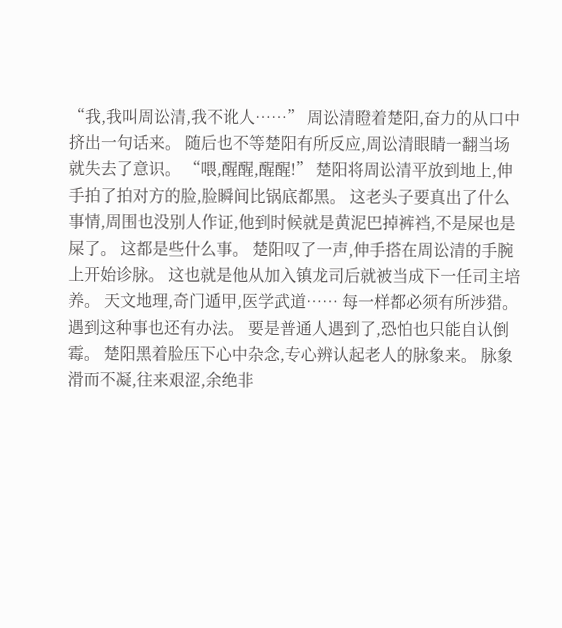“我,我叫周讼清,我不讹人……” 周讼清瞪着楚阳,奋力的从口中挤出一句话来。 随后也不等楚阳有所反应,周讼清眼睛一翻当场就失去了意识。 “喂,醒醒,醒醒!” 楚阳将周讼清平放到地上,伸手拍了拍对方的脸,脸瞬间比锅底都黑。 这老头子要真出了什么事情,周围也没别人作证,他到时候就是黄泥巴掉裤裆,不是屎也是屎了。 这都是些什么事。 楚阳叹了一声,伸手搭在周讼清的手腕上开始诊脉。 这也就是他从加入镇龙司后就被当成下一任司主培养。 天文地理,奇门遁甲,医学武道…… 每一样都必须有所涉猎。 遇到这种事也还有办法。 要是普通人遇到了,恐怕也只能自认倒霉。 楚阳黑着脸压下心中杂念,专心辨认起老人的脉象来。 脉象滑而不凝,往来艰涩,余绝非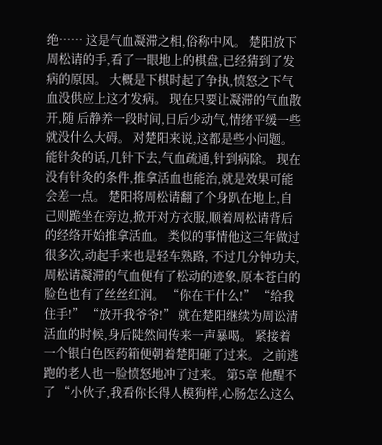绝…… 这是气血凝滞之相,俗称中风。 楚阳放下周松请的手,看了一眼地上的棋盘,已经猜到了发病的原因。 大概是下棋时起了争执,愤怒之下气血没供应上这才发病。 现在只要让凝滞的气血散开,随 后静养一段时间,日后少动气,情绪平缓一些就没什么大碍。 对楚阳来说,这都是些小问题。 能针灸的话,几针下去,气血疏通,针到病除。 现在没有针灸的条件,推拿活血也能治,就是效果可能会差一点。 楚阳将周松请翻了个身趴在地上,自己则跪坐在旁边,掀开对方衣服,顺着周松请背后的经络开始推拿活血。 类似的事情他这三年做过很多次,动起手来也是轻车熟路, 不过几分钟功夫,周松请凝滞的气血便有了松动的迹象,原本苍白的脸色也有了丝丝红润。 “你在干什么!” “给我住手!” “放开我爷爷!” 就在楚阳继续为周讼清活血的时候,身后陡然间传来一声暴喝。 紧接着一个银白色医药箱便朝着楚阳砸了过来。 之前逃跑的老人也一脸愤怒地冲了过来。 第5章 他醒不了 “小伙子,我看你长得人模狗样,心肠怎么这么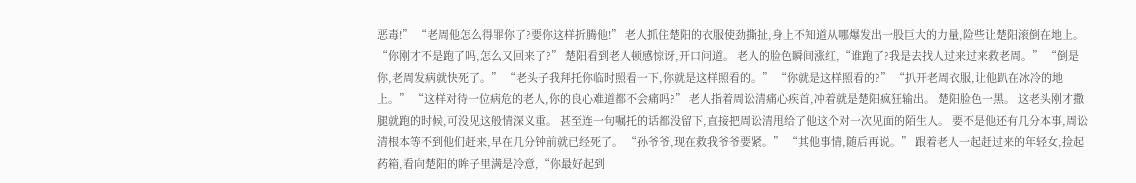恶毒!” “老周他怎么得罪你了?要你这样折腾他!” 老人抓住楚阳的衣服使劲撕扯,身上不知道从哪爆发出一股巨大的力量,险些让楚阳滚倒在地上。 “你刚才不是跑了吗,怎么又回来了?” 楚阳看到老人顿感惊讶,开口问道。 老人的脸色瞬间涨红,“谁跑了?我是去找人过来过来救老周。” “倒是你,老周发病就快死了。” “老头子我拜托你临时照看一下,你就是这样照看的。” “你就是这样照看的?” “扒开老周衣服,让他趴在冰冷的地上。” “这样对待一位病危的老人,你的良心难道都不会痛吗?” 老人指着周讼清痛心疾首,冲着就是楚阳疯狂输出。 楚阳脸色一黑。 这老头刚才撒腿就跑的时候,可没见这般情深义重。 甚至连一句嘱托的话都没留下,直接把周讼清甩给了他这个对一次见面的陌生人。 要不是他还有几分本事,周讼清根本等不到他们赶来,早在几分钟前就已经死了。 “孙爷爷,现在救我爷爷要紧。” “其他事情,随后再说。” 跟着老人一起赶过来的年轻女,捡起药箱,看向楚阳的眸子里满是冷意,“你最好起到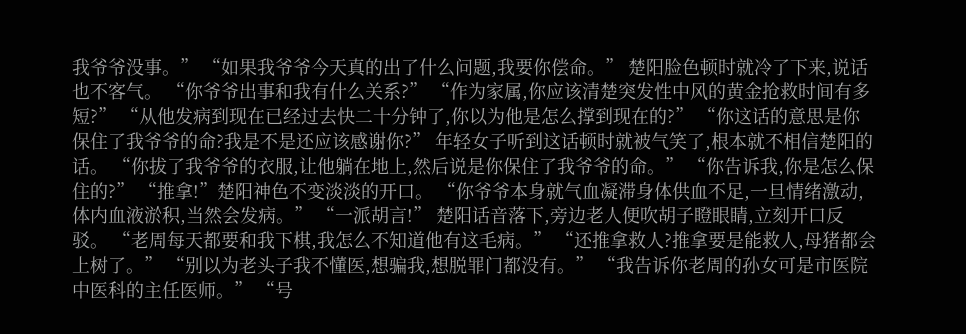我爷爷没事。” “如果我爷爷今天真的出了什么问题,我要你偿命。” 楚阳脸色顿时就冷了下来,说话也不客气。 “你爷爷出事和我有什么关系?” “作为家属,你应该清楚突发性中风的黄金抢救时间有多短?” “从他发病到现在已经过去快二十分钟了,你以为他是怎么撑到现在的?” “你这话的意思是你保住了我爷爷的命?我是不是还应该感谢你?” 年轻女子听到这话顿时就被气笑了,根本就不相信楚阳的话。 “你拔了我爷爷的衣服,让他躺在地上,然后说是你保住了我爷爷的命。” “你告诉我,你是怎么保住的?” “推拿!”楚阳神色不变淡淡的开口。 “你爷爷本身就气血凝滞身体供血不足,一旦情绪激动,体内血液淤积,当然会发病。” “一派胡言!” 楚阳话音落下,旁边老人便吹胡子瞪眼睛,立刻开口反驳。 “老周每天都要和我下棋,我怎么不知道他有这毛病。” “还推拿救人?推拿要是能救人,母猪都会上树了。” “别以为老头子我不懂医,想骗我,想脱罪门都没有。” “我告诉你老周的孙女可是市医院中医科的主任医师。” “号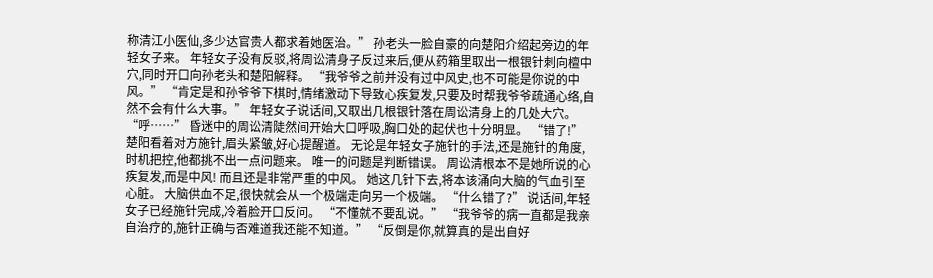称清江小医仙,多少达官贵人都求着她医治。” 孙老头一脸自豪的向楚阳介绍起旁边的年轻女子来。 年轻女子没有反驳,将周讼清身子反过来后,便从药箱里取出一根银针刺向檀中穴,同时开口向孙老头和楚阳解释。 “我爷爷之前并没有过中风史,也不可能是你说的中风。” “肯定是和孙爷爷下棋时,情绪激动下导致心疾复发,只要及时帮我爷爷疏通心络,自然不会有什么大事。” 年轻女子说话间,又取出几根银针落在周讼清身上的几处大穴。 “呼……” 昏迷中的周讼清陡然间开始大口呼吸,胸口处的起伏也十分明显。 “错了!” 楚阳看着对方施针,眉头紧皱,好心提醒道。 无论是年轻女子施针的手法,还是施针的角度,时机把控,他都挑不出一点问题来。 唯一的问题是判断错误。 周讼清根本不是她所说的心疾复发,而是中风! 而且还是非常严重的中风。 她这几针下去,将本该涌向大脑的气血引至心脏。 大脑供血不足,很快就会从一个极端走向另一个极端。 “什么错了?” 说话间,年轻女子已经施针完成,冷着脸开口反问。 “不懂就不要乱说。” “我爷爷的病一直都是我亲自治疗的,施针正确与否难道我还能不知道。” “反倒是你,就算真的是出自好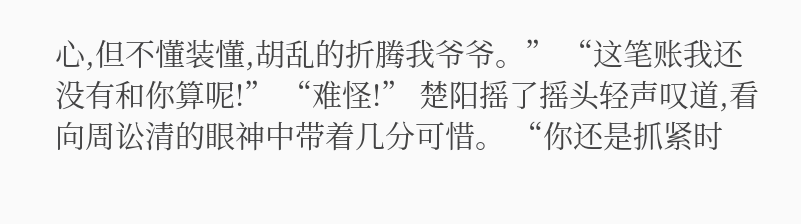心,但不懂装懂,胡乱的折腾我爷爷。” “这笔账我还没有和你算呢!” “难怪!” 楚阳摇了摇头轻声叹道,看向周讼清的眼神中带着几分可惜。 “你还是抓紧时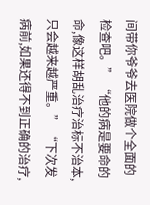间带你爷爷去医院做个全面的检查吧。” “他的病是要命的命,像这样胡乱治疗治标不治本,只会越来越严重。” “下次发病前,如果还得不到正确的治疗,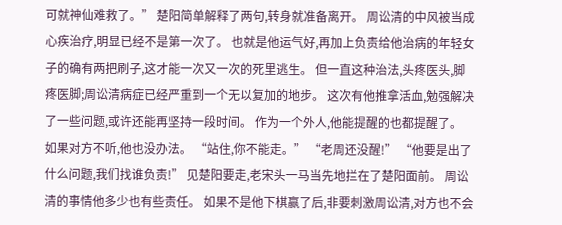可就神仙难救了。” 楚阳简单解释了两句,转身就准备离开。 周讼清的中风被当成心疾治疗,明显已经不是第一次了。 也就是他运气好,再加上负责给他治病的年轻女子的确有两把刷子,这才能一次又一次的死里逃生。 但一直这种治法,头疼医头,脚疼医脚;周讼清病症已经严重到一个无以复加的地步。 这次有他推拿活血,勉强解决了一些问题,或许还能再坚持一段时间。 作为一个外人,他能提醒的也都提醒了。 如果对方不听,他也没办法。 “站住,你不能走。” “老周还没醒!” “他要是出了什么问题,我们找谁负责!” 见楚阳要走,老宋头一马当先地拦在了楚阳面前。 周讼清的事情他多少也有些责任。 如果不是他下棋赢了后,非要刺激周讼清,对方也不会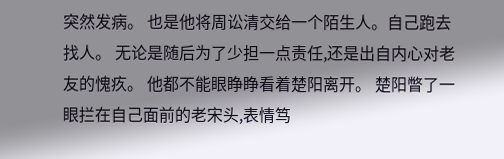突然发病。 也是他将周讼清交给一个陌生人。自己跑去找人。 无论是随后为了少担一点责任,还是出自内心对老友的愧疚。 他都不能眼睁睁看着楚阳离开。 楚阳瞥了一眼拦在自己面前的老宋头,表情笃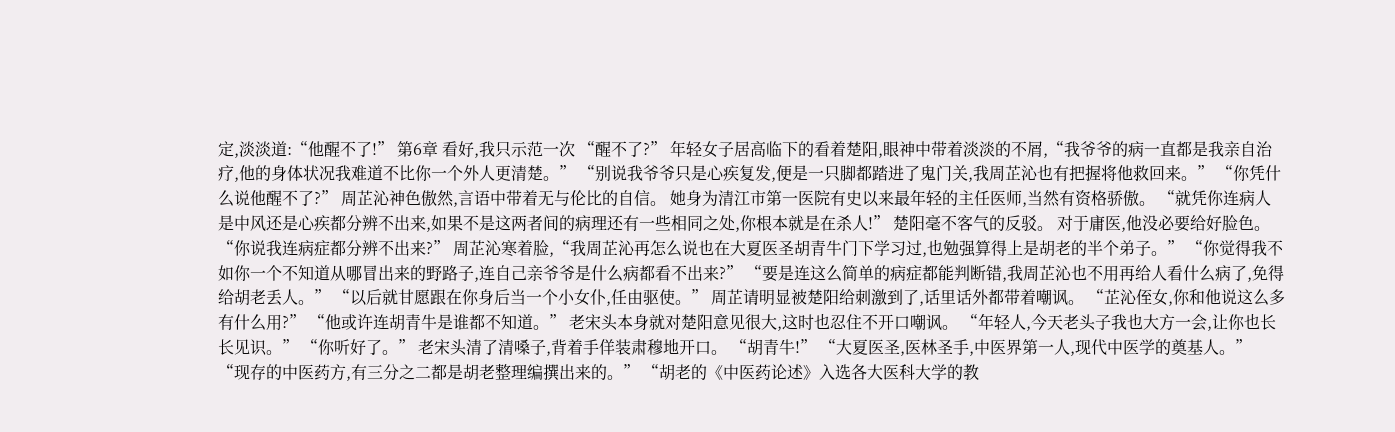定,淡淡道:“他醒不了!” 第6章 看好,我只示范一次 “醒不了?” 年轻女子居高临下的看着楚阳,眼神中带着淡淡的不屑,“我爷爷的病一直都是我亲自治疗,他的身体状况我难道不比你一个外人更清楚。” “别说我爷爷只是心疾复发,便是一只脚都踏进了鬼门关,我周芷沁也有把握将他救回来。” “你凭什么说他醒不了?” 周芷沁神色傲然,言语中带着无与伦比的自信。 她身为清江市第一医院有史以来最年轻的主任医师,当然有资格骄傲。 “就凭你连病人是中风还是心疾都分辨不出来,如果不是这两者间的病理还有一些相同之处,你根本就是在杀人!” 楚阳毫不客气的反驳。 对于庸医,他没必要给好脸色。 “你说我连病症都分辨不出来?” 周芷沁寒着脸,“我周芷沁再怎么说也在大夏医圣胡青牛门下学习过,也勉强算得上是胡老的半个弟子。” “你觉得我不如你一个不知道从哪冒出来的野路子,连自己亲爷爷是什么病都看不出来?” “要是连这么简单的病症都能判断错,我周芷沁也不用再给人看什么病了,免得给胡老丢人。” “以后就甘愿跟在你身后当一个小女仆,任由驱使。” 周芷请明显被楚阳给刺激到了,话里话外都带着嘲讽。 “芷沁侄女,你和他说这么多有什么用?” “他或许连胡青牛是谁都不知道。” 老宋头本身就对楚阳意见很大,这时也忍住不开口嘲讽。 “年轻人,今天老头子我也大方一会,让你也长长见识。” “你听好了。” 老宋头清了清嗓子,背着手佯装肃穆地开口。 “胡青牛!” “大夏医圣,医林圣手,中医界第一人,现代中医学的奠基人。” “现存的中医药方,有三分之二都是胡老整理编撰出来的。” “胡老的《中医药论述》入选各大医科大学的教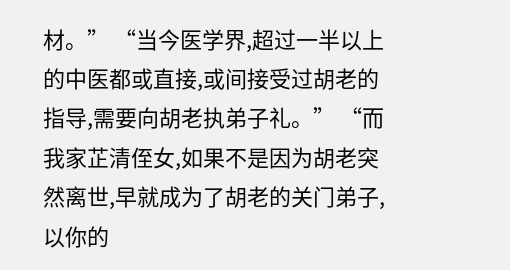材。” “当今医学界,超过一半以上的中医都或直接,或间接受过胡老的指导,需要向胡老执弟子礼。” “而我家芷清侄女,如果不是因为胡老突然离世,早就成为了胡老的关门弟子,以你的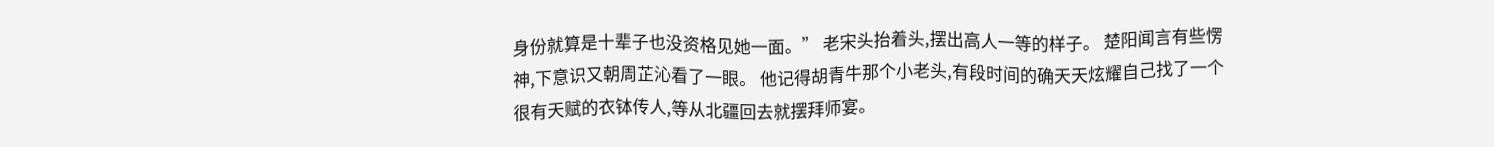身份就算是十辈子也没资格见她一面。” 老宋头抬着头,摆出高人一等的样子。 楚阳闻言有些愣神,下意识又朝周芷沁看了一眼。 他记得胡青牛那个小老头,有段时间的确天天炫耀自己找了一个很有天赋的衣钵传人,等从北疆回去就摆拜师宴。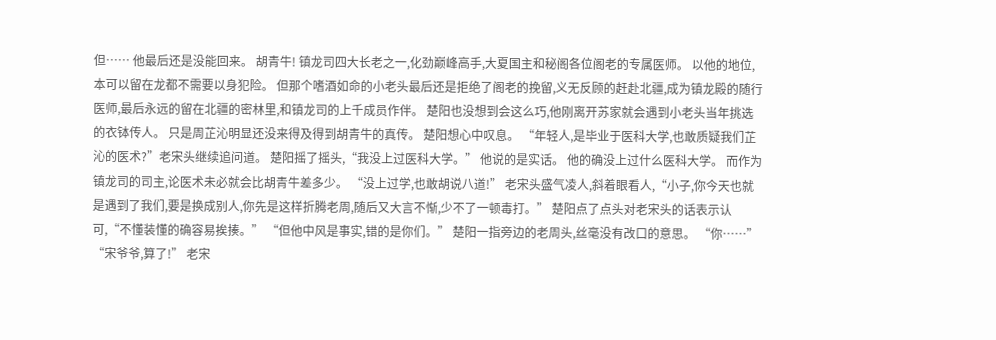但…… 他最后还是没能回来。 胡青牛! 镇龙司四大长老之一,化劲巅峰高手,大夏国主和秘阁各位阁老的专属医师。 以他的地位,本可以留在龙都不需要以身犯险。 但那个嗜酒如命的小老头最后还是拒绝了阁老的挽留,义无反顾的赶赴北疆,成为镇龙殿的随行医师,最后永远的留在北疆的密林里,和镇龙司的上千成员作伴。 楚阳也没想到会这么巧,他刚离开苏家就会遇到小老头当年挑选的衣钵传人。 只是周芷沁明显还没来得及得到胡青牛的真传。 楚阳想心中叹息。 “年轻人,是毕业于医科大学,也敢质疑我们芷沁的医术?”老宋头继续追问道。 楚阳摇了摇头,“我没上过医科大学。” 他说的是实话。 他的确没上过什么医科大学。 而作为镇龙司的司主,论医术未必就会比胡青牛差多少。 “没上过学,也敢胡说八道!” 老宋头盛气凌人,斜着眼看人,“小子,你今天也就是遇到了我们,要是换成别人,你先是这样折腾老周,随后又大言不惭,少不了一顿毒打。” 楚阳点了点头对老宋头的话表示认可,“不懂装懂的确容易挨揍。” “但他中风是事实,错的是你们。” 楚阳一指旁边的老周头,丝毫没有改口的意思。 “你……” “宋爷爷,算了!” 老宋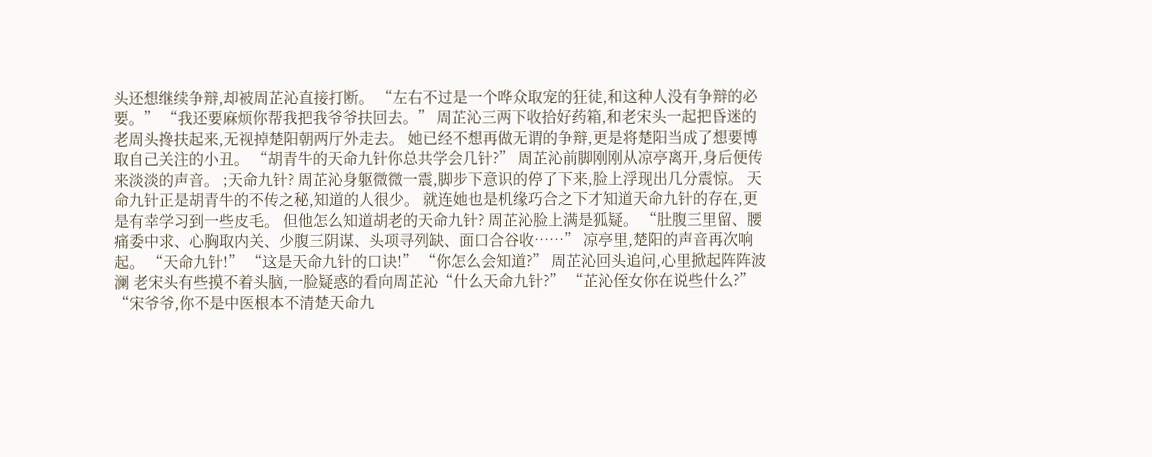头还想继续争辩,却被周芷沁直接打断。 “左右不过是一个哗众取宠的狂徒,和这种人没有争辩的必要。” “我还要麻烦你帮我把我爷爷扶回去。” 周芷沁三两下收拾好药箱,和老宋头一起把昏迷的老周头搀扶起来,无视掉楚阳朝两厅外走去。 她已经不想再做无谓的争辩,更是将楚阳当成了想要博取自己关注的小丑。 “胡青牛的天命九针你总共学会几针?” 周芷沁前脚刚刚从凉亭离开,身后便传来淡淡的声音。 ;天命九针? 周芷沁身躯微微一震,脚步下意识的停了下来,脸上浮现出几分震惊。 天命九针正是胡青牛的不传之秘,知道的人很少。 就连她也是机缘巧合之下才知道天命九针的存在,更是有幸学习到一些皮毛。 但他怎么知道胡老的天命九针? 周芷沁脸上满是狐疑。 “肚腹三里留、腰痛委中求、心胸取内关、少腹三阴谋、头项寻列缺、面口合谷收……” 凉亭里,楚阳的声音再次响起。 “天命九针!” “这是天命九针的口诀!” “你怎么会知道?” 周芷沁回头追问,心里掀起阵阵波澜 老宋头有些摸不着头脑,一脸疑惑的看向周芷沁“什么天命九针?” “芷沁侄女你在说些什么?” “宋爷爷,你不是中医根本不清楚天命九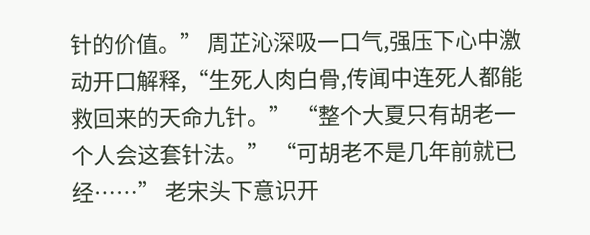针的价值。” 周芷沁深吸一口气,强压下心中激动开口解释,“生死人肉白骨,传闻中连死人都能救回来的天命九针。” “整个大夏只有胡老一个人会这套针法。” “可胡老不是几年前就已经……” 老宋头下意识开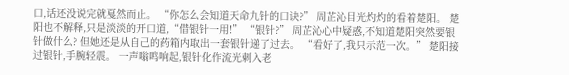口,话还没说完就戛然而止。 “你怎么会知道天命九针的口诀?” 周芷沁目光灼灼的看着楚阳。 楚阳也不解释,只是淡淡的开口道,“借银针一用!” “银针?” 周芷沁心中疑惑,不知道楚阳突然要银针做什么? 但她还是从自己的药箱内取出一套银针递了过去。 “看好了,我只示范一次。” 楚阳接过银针,手腕轻震。 一声嗡鸣响起,银针化作流光刺入老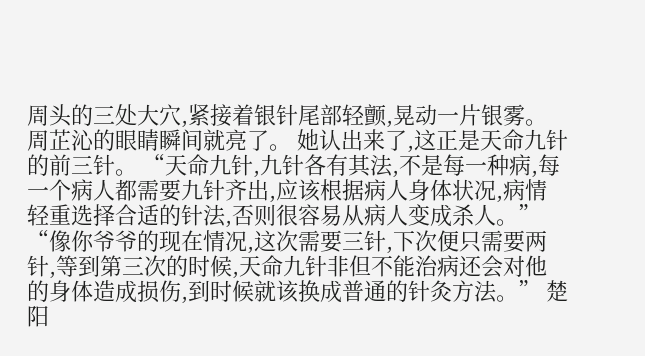周头的三处大穴,紧接着银针尾部轻颤,晃动一片银雾。 周芷沁的眼睛瞬间就亮了。 她认出来了,这正是天命九针的前三针。 “天命九针,九针各有其法,不是每一种病,每一个病人都需要九针齐出,应该根据病人身体状况,病情轻重选择合适的针法,否则很容易从病人变成杀人。” “像你爷爷的现在情况,这次需要三针,下次便只需要两针,等到第三次的时候,天命九针非但不能治病还会对他的身体造成损伤,到时候就该换成普通的针灸方法。” 楚阳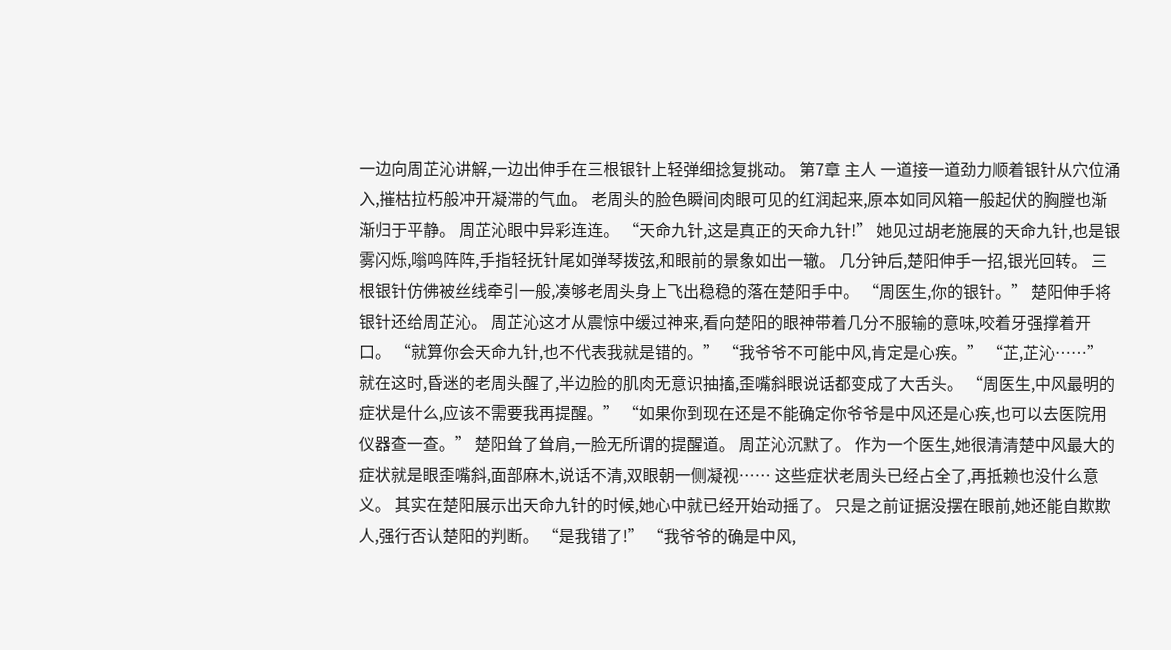一边向周芷沁讲解,一边出伸手在三根银针上轻弹细捻复挑动。 第7章 主人 一道接一道劲力顺着银针从穴位涌入,摧枯拉朽般冲开凝滞的气血。 老周头的脸色瞬间肉眼可见的红润起来,原本如同风箱一般起伏的胸膛也渐渐归于平静。 周芷沁眼中异彩连连。 “天命九针,这是真正的天命九针!” 她见过胡老施展的天命九针,也是银雾闪烁,嗡鸣阵阵,手指轻抚针尾如弹琴拨弦,和眼前的景象如出一辙。 几分钟后,楚阳伸手一招,银光回转。 三根银针仿佛被丝线牵引一般,凑够老周头身上飞出稳稳的落在楚阳手中。 “周医生,你的银针。” 楚阳伸手将银针还给周芷沁。 周芷沁这才从震惊中缓过神来,看向楚阳的眼神带着几分不服输的意味,咬着牙强撑着开口。 “就算你会天命九针,也不代表我就是错的。” “我爷爷不可能中风,肯定是心疾。” “芷,芷沁……” 就在这时,昏迷的老周头醒了,半边脸的肌肉无意识抽搐,歪嘴斜眼说话都变成了大舌头。 “周医生,中风最明的症状是什么,应该不需要我再提醒。” “如果你到现在还是不能确定你爷爷是中风还是心疾,也可以去医院用仪器查一查。” 楚阳耸了耸肩,一脸无所谓的提醒道。 周芷沁沉默了。 作为一个医生,她很清清楚中风最大的症状就是眼歪嘴斜,面部麻木,说话不清,双眼朝一侧凝视…… 这些症状老周头已经占全了,再抵赖也没什么意义。 其实在楚阳展示出天命九针的时候,她心中就已经开始动摇了。 只是之前证据没摆在眼前,她还能自欺欺人,强行否认楚阳的判断。 “是我错了!” “我爷爷的确是中风,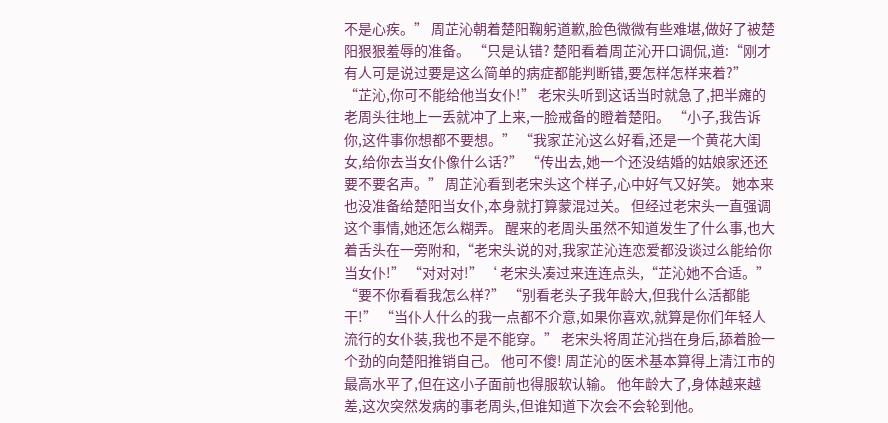不是心疾。” 周芷沁朝着楚阳鞠躬道歉,脸色微微有些难堪,做好了被楚阳狠狠羞辱的准备。 “只是认错? 楚阳看着周芷沁开口调侃,道:“刚才有人可是说过要是这么简单的病症都能判断错,要怎样怎样来着?” “芷沁,你可不能给他当女仆!” 老宋头听到这话当时就急了,把半瘫的老周头往地上一丢就冲了上来,一脸戒备的瞪着楚阳。 “小子,我告诉你,这件事你想都不要想。” “我家芷沁这么好看,还是一个黄花大闺女,给你去当女仆像什么话?” “传出去,她一个还没结婚的姑娘家还还要不要名声。” 周芷沁看到老宋头这个样子,心中好气又好笑。 她本来也没准备给楚阳当女仆,本身就打算蒙混过关。 但经过老宋头一直强调这个事情,她还怎么糊弄。 醒来的老周头虽然不知道发生了什么事,也大着舌头在一旁附和,“老宋头说的对,我家芷沁连恋爱都没谈过么能给你当女仆!” “对对对!”‘ 老宋头凑过来连连点头,“芷沁她不合适。” “要不你看看我怎么样?” “别看老头子我年龄大,但我什么活都能干!” “当仆人什么的我一点都不介意,如果你喜欢,就算是你们年轻人流行的女仆装,我也不是不能穿。” 老宋头将周芷沁挡在身后,舔着脸一个劲的向楚阳推销自己。 他可不傻! 周芷沁的医术基本算得上清江市的最高水平了,但在这小子面前也得服软认输。 他年龄大了,身体越来越差,这次突然发病的事老周头,但谁知道下次会不会轮到他。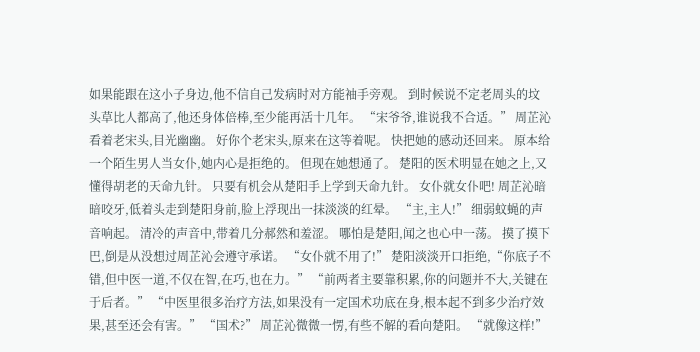如果能跟在这小子身边,他不信自己发病时对方能袖手旁观。 到时候说不定老周头的坟头草比人都高了,他还身体倍棒,至少能再活十几年。 “宋爷爷,谁说我不合适。” 周芷沁看着老宋头,目光幽幽。 好你个老宋头,原来在这等着呢。 快把她的感动还回来。 原本给一个陌生男人当女仆,她内心是拒绝的。 但现在她想通了。 楚阳的医术明显在她之上,又懂得胡老的天命九针。 只要有机会从楚阳手上学到天命九针。 女仆就女仆吧! 周芷沁暗暗咬牙,低着头走到楚阳身前,脸上浮现出一抹淡淡的红晕。 “主,主人!” 细弱蚊蝇的声音响起。 清冷的声音中,带着几分郝然和羞涩。 哪怕是楚阳,闻之也心中一荡。 摸了摸下巴,倒是从没想过周芷沁会遵守承诺。 “女仆就不用了!” 楚阳淡淡开口拒绝,“你底子不错,但中医一道,不仅在智,在巧,也在力。” “前两者主要靠积累,你的问题并不大,关键在于后者。” “中医里很多治疗方法,如果没有一定国术功底在身,根本起不到多少治疗效果,甚至还会有害。” “国术?” 周芷沁微微一愣,有些不解的看向楚阳。 “就像这样!”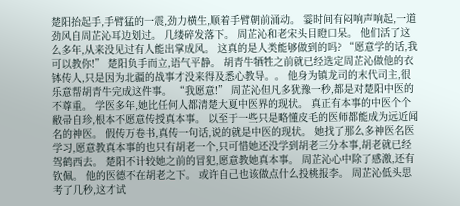楚阳抬起手,手臂猛的一震,劲力横生,顺着手臂朝前涌动。 霎时间有闷响声响起,一道劲风自周芷沁耳边划过。 几缕碎发落下。 周芷沁和老宋头目瞪口呆。 他们活了这么多年,从来没见过有人能出掌成风。 这真的是人类能够做到的吗? “愿意学的话,我可以教你!” 楚阳负手而立,语气平静。 胡青牛牺牲之前就已经选定周芷沁做他的衣钵传人,只是因为北疆的战事才没来得及悉心教导。。 他身为镇龙司的末代司主,很乐意帮胡青牛完成这件事。 “我愿意!” 周芷沁但凡多犹豫一秒,都是对楚阳中医的不尊重。 学医多年,她比任何人都清楚大夏中医界的现状。 真正有本事的中医个个敝帚自珍,根本不愿意传授真本事。 以至于一些只是略懂皮毛的医师都能成为远近闻名的神医。 假传万卷书,真传一句话,说的就是中医的现状。 她找了那么多神医名医学习,愿意教真本事的也只有胡老一个,只可惜她还没学到胡老三分本事,胡老就已经驾鹤西去。 楚阳不计较她之前的冒犯,愿意教她真本事。 周芷沁心中除了感激,还有钦佩。 他的医德不在胡老之下。 或许自己也该做点什么投桃报李。 周芷沁低头思考了几秒,这才试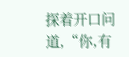探着开口问道,“你,有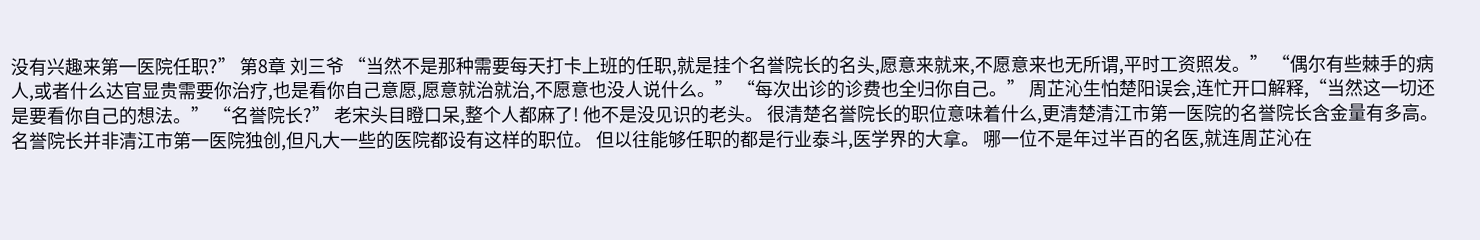没有兴趣来第一医院任职?” 第8章 刘三爷 “当然不是那种需要每天打卡上班的任职,就是挂个名誉院长的名头,愿意来就来,不愿意来也无所谓,平时工资照发。” “偶尔有些棘手的病人,或者什么达官显贵需要你治疗,也是看你自己意愿,愿意就治就治,不愿意也没人说什么。” “每次出诊的诊费也全归你自己。” 周芷沁生怕楚阳误会,连忙开口解释,“当然这一切还是要看你自己的想法。” “名誉院长?” 老宋头目瞪口呆,整个人都麻了! 他不是没见识的老头。 很清楚名誉院长的职位意味着什么,更清楚清江市第一医院的名誉院长含金量有多高。 名誉院长并非清江市第一医院独创,但凡大一些的医院都设有这样的职位。 但以往能够任职的都是行业泰斗,医学界的大拿。 哪一位不是年过半百的名医,就连周芷沁在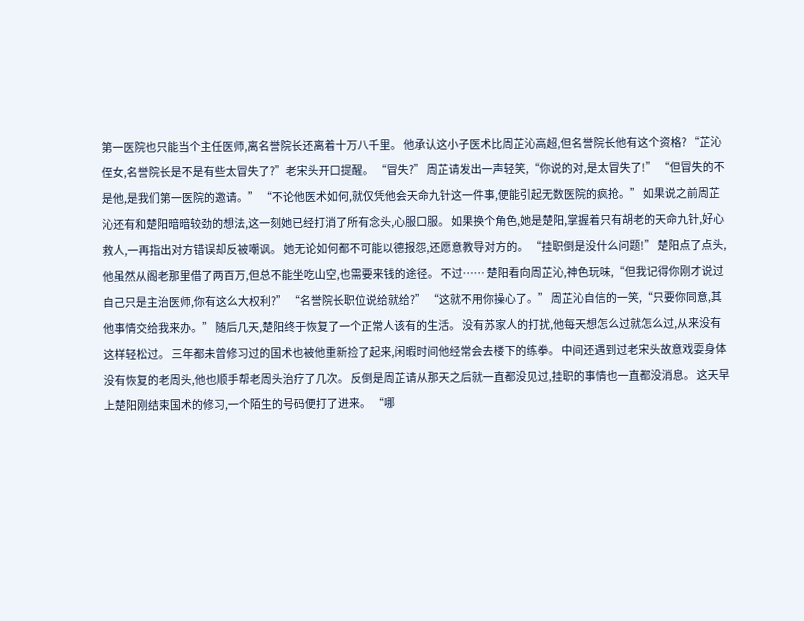第一医院也只能当个主任医师,离名誉院长还离着十万八千里。 他承认这小子医术比周芷沁高超,但名誉院长他有这个资格? “芷沁侄女,名誉院长是不是有些太冒失了?”老宋头开口提醒。 “冒失?” 周芷请发出一声轻笑,“你说的对,是太冒失了!” “但冒失的不是他,是我们第一医院的邀请。” “不论他医术如何,就仅凭他会天命九针这一件事,便能引起无数医院的疯抢。” 如果说之前周芷沁还有和楚阳暗暗较劲的想法,这一刻她已经打消了所有念头,心服口服。 如果换个角色,她是楚阳,掌握着只有胡老的天命九针,好心救人,一再指出对方错误却反被嘲讽。 她无论如何都不可能以德报怨,还愿意教导对方的。 “挂职倒是没什么问题!” 楚阳点了点头,他虽然从阁老那里借了两百万,但总不能坐吃山空,也需要来钱的途径。 不过…… 楚阳看向周芷沁,神色玩味,“但我记得你刚才说过自己只是主治医师,你有这么大权利?” “名誉院长职位说给就给?” “这就不用你操心了。” 周芷沁自信的一笑,“只要你同意,其他事情交给我来办。” 随后几天,楚阳终于恢复了一个正常人该有的生活。 没有苏家人的打扰,他每天想怎么过就怎么过,从来没有这样轻松过。 三年都未曾修习过的国术也被他重新捡了起来,闲暇时间他经常会去楼下的练拳。 中间还遇到过老宋头故意戏耍身体没有恢复的老周头,他也顺手帮老周头治疗了几次。 反倒是周芷请从那天之后就一直都没见过,挂职的事情也一直都没消息。 这天早上楚阳刚结束国术的修习,一个陌生的号码便打了进来。 “哪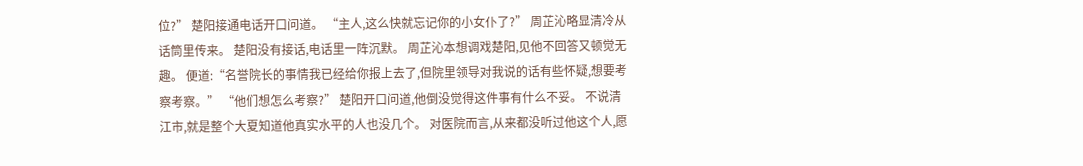位?” 楚阳接通电话开口问道。 “主人,这么快就忘记你的小女仆了?” 周芷沁略显清冷从话筒里传来。 楚阳没有接话,电话里一阵沉默。 周芷沁本想调戏楚阳,见他不回答又顿觉无趣。 便道:“名誉院长的事情我已经给你报上去了,但院里领导对我说的话有些怀疑,想要考察考察。” “他们想怎么考察?” 楚阳开口问道,他倒没觉得这件事有什么不妥。 不说清江市,就是整个大夏知道他真实水平的人也没几个。 对医院而言,从来都没听过他这个人,愿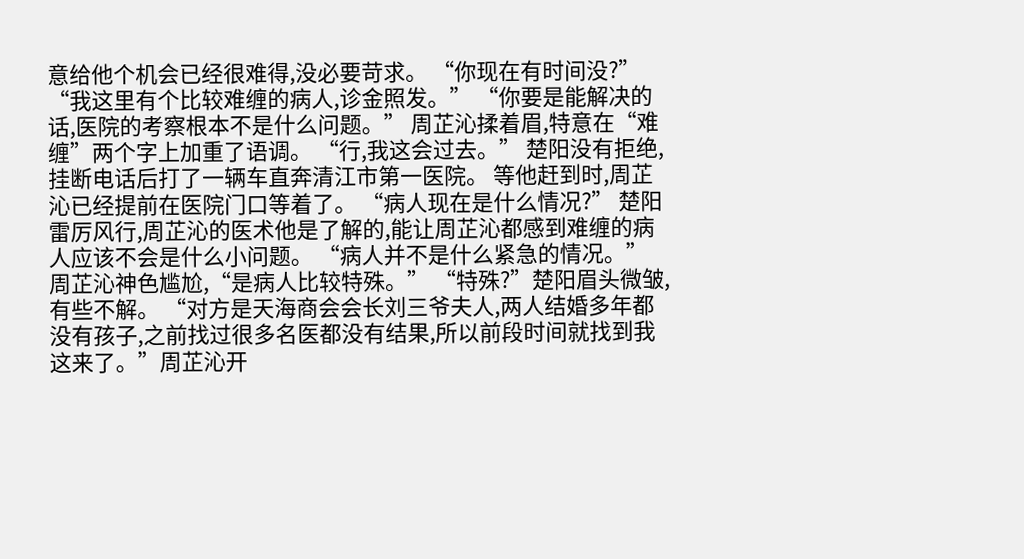意给他个机会已经很难得,没必要苛求。 “你现在有时间没?” “我这里有个比较难缠的病人,诊金照发。” “你要是能解决的话,医院的考察根本不是什么问题。” 周芷沁揉着眉,特意在“难缠”两个字上加重了语调。 “行,我这会过去。” 楚阳没有拒绝,挂断电话后打了一辆车直奔清江市第一医院。 等他赶到时,周芷沁已经提前在医院门口等着了。 “病人现在是什么情况?” 楚阳雷厉风行,周芷沁的医术他是了解的,能让周芷沁都感到难缠的病人应该不会是什么小问题。 “病人并不是什么紧急的情况。” 周芷沁神色尴尬,“是病人比较特殊。” “特殊?”楚阳眉头微皱,有些不解。 “对方是天海商会会长刘三爷夫人,两人结婚多年都没有孩子,之前找过很多名医都没有结果,所以前段时间就找到我这来了。”周芷沁开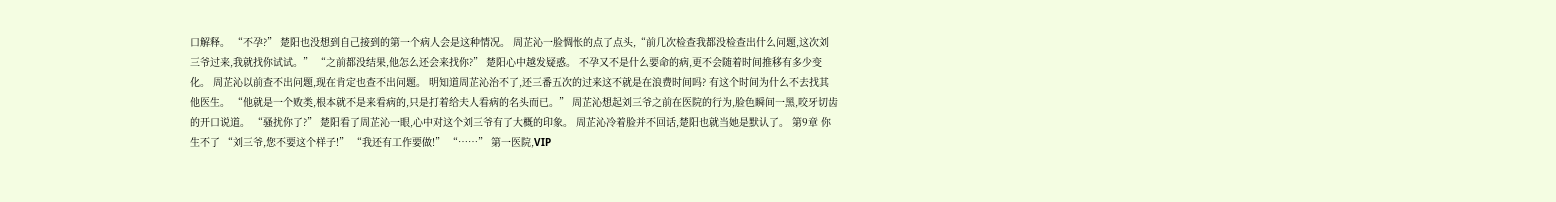口解释。 “不孕?” 楚阳也没想到自己接到的第一个病人会是这种情况。 周芷沁一脸惆怅的点了点头,“前几次检查我都没检查出什么问题,这次刘三爷过来,我就找你试试。” “之前都没结果,他怎么还会来找你?” 楚阳心中越发疑惑。 不孕又不是什么要命的病,更不会随着时间推移有多少变化。 周芷沁以前查不出问题,现在肯定也查不出问题。 明知道周芷沁治不了,还三番五次的过来这不就是在浪费时间吗? 有这个时间为什么不去找其他医生。 “他就是一个败类,根本就不是来看病的,只是打着给夫人看病的名头而已。” 周芷沁想起刘三爷之前在医院的行为,脸色瞬间一黑,咬牙切齿的开口说道。 “骚扰你了?” 楚阳看了周芷沁一眼,心中对这个刘三爷有了大概的印象。 周芷沁冷着脸并不回话,楚阳也就当她是默认了。 第9章 你生不了 “刘三爷,您不要这个样子!” “我还有工作要做!” “……” 第一医院,VIP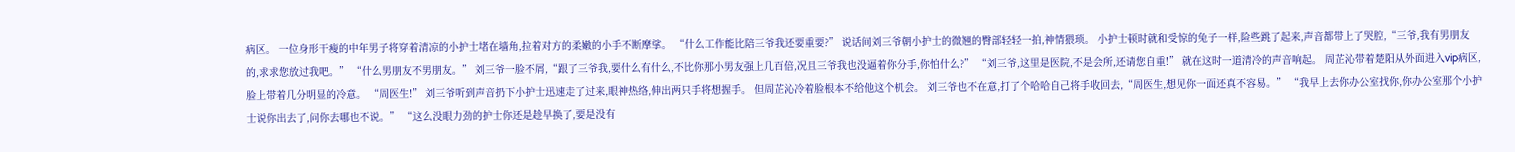病区。 一位身形干瘦的中年男子将穿着清凉的小护士堵在墙角,拉着对方的柔嫩的小手不断摩挲。 “什么工作能比陪三爷我还要重要?” 说话间刘三爷朝小护士的微翘的臀部轻轻一拍,神情猥琐。 小护士顿时就和受惊的兔子一样,险些跳了起来,声音都带上了哭腔,“三爷,我有男朋友的,求求您放过我吧。” “什么男朋友不男朋友。” 刘三爷一脸不屑,“跟了三爷我,要什么有什么,不比你那小男友强上几百倍,况且三爷我也没逼着你分手,你怕什么?” “刘三爷,这里是医院,不是会所,还请您自重!” 就在这时一道清冷的声音响起。 周芷沁带着楚阳从外面进入vip病区,脸上带着几分明显的冷意。 “周医生!” 刘三爷听到声音扔下小护士迅速走了过来,眼神热络,伸出两只手将想握手。 但周芷沁冷着脸根本不给他这个机会。 刘三爷也不在意,打了个哈哈自己将手收回去,“周医生,想见你一面还真不容易。” “我早上去你办公室找你,你办公室那个小护士说你出去了,问你去哪也不说。” “这么没眼力劲的护士你还是趁早换了,要是没有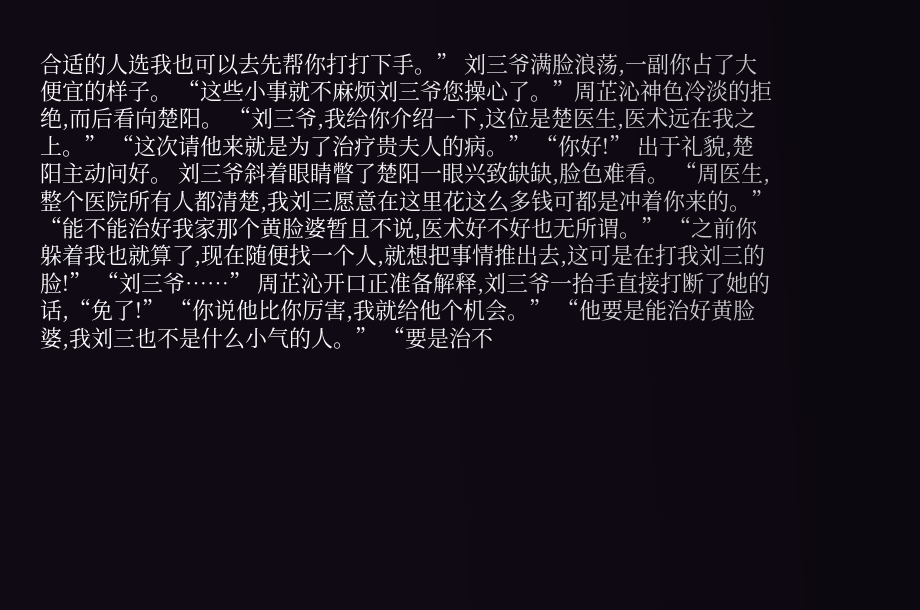合适的人选我也可以去先帮你打打下手。” 刘三爷满脸浪荡,一副你占了大便宜的样子。 “这些小事就不麻烦刘三爷您操心了。”周芷沁神色冷淡的拒绝,而后看向楚阳。 “刘三爷,我给你介绍一下,这位是楚医生,医术远在我之上。” “这次请他来就是为了治疗贵夫人的病。” “你好!” 出于礼貌,楚阳主动问好。 刘三爷斜着眼睛瞥了楚阳一眼兴致缺缺,脸色难看。 “周医生,整个医院所有人都清楚,我刘三愿意在这里花这么多钱可都是冲着你来的。” “能不能治好我家那个黄脸婆暂且不说,医术好不好也无所谓。” “之前你躲着我也就算了,现在随便找一个人,就想把事情推出去,这可是在打我刘三的脸!” “刘三爷……” 周芷沁开口正准备解释,刘三爷一抬手直接打断了她的话,“免了!” “你说他比你厉害,我就给他个机会。” “他要是能治好黄脸婆,我刘三也不是什么小气的人。” “要是治不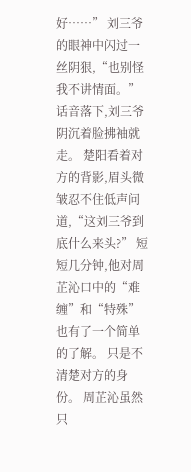好……” 刘三爷的眼神中闪过一丝阴狠,“也别怪我不讲情面。” 话音落下,刘三爷阴沉着脸拂袖就走。 楚阳看着对方的背影,眉头微皱忍不住低声问道,“这刘三爷到底什么来头?” 短短几分钟,他对周芷沁口中的“难缠”和“特殊”也有了一个简单的了解。 只是不清楚对方的身份。 周芷沁虽然只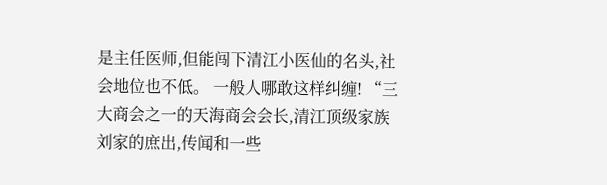是主任医师,但能闯下清江小医仙的名头,社会地位也不低。 一般人哪敢这样纠缠! “三大商会之一的天海商会会长,清江顶级家族刘家的庶出,传闻和一些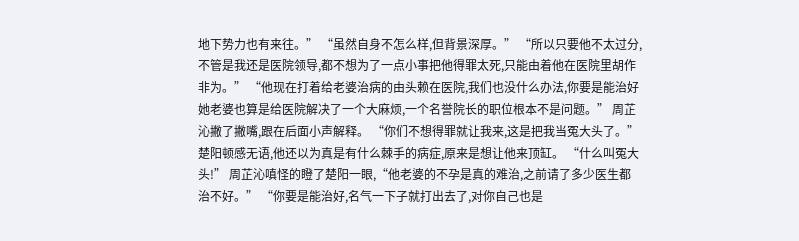地下势力也有来往。” “虽然自身不怎么样,但背景深厚。” “所以只要他不太过分,不管是我还是医院领导,都不想为了一点小事把他得罪太死,只能由着他在医院里胡作非为。” “他现在打着给老婆治病的由头赖在医院,我们也没什么办法,你要是能治好她老婆也算是给医院解决了一个大麻烦,一个名誉院长的职位根本不是问题。” 周芷沁撇了撇嘴,跟在后面小声解释。 “你们不想得罪就让我来,这是把我当冤大头了。” 楚阳顿感无语,他还以为真是有什么棘手的病症,原来是想让他来顶缸。 “什么叫冤大头!” 周芷沁嗔怪的瞪了楚阳一眼,“他老婆的不孕是真的难治,之前请了多少医生都治不好。” “你要是能治好,名气一下子就打出去了,对你自己也是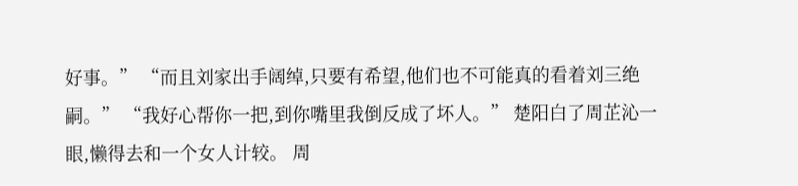好事。” “而且刘家出手阔绰,只要有希望,他们也不可能真的看着刘三绝嗣。” “我好心帮你一把,到你嘴里我倒反成了坏人。” 楚阳白了周芷沁一眼,懒得去和一个女人计较。 周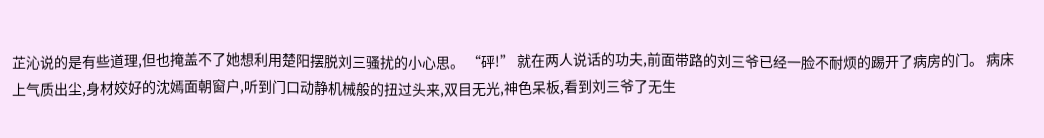芷沁说的是有些道理,但也掩盖不了她想利用楚阳摆脱刘三骚扰的小心思。 “砰!” 就在两人说话的功夫,前面带路的刘三爷已经一脸不耐烦的踢开了病房的门。 病床上气质出尘,身材姣好的沈嫣面朝窗户,听到门口动静机械般的扭过头来,双目无光,神色呆板,看到刘三爷了无生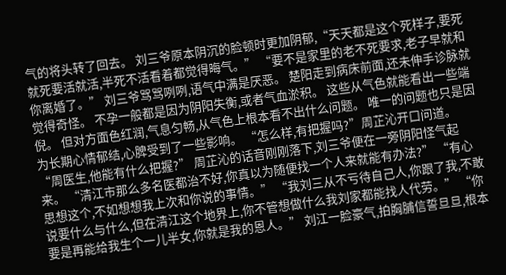气的将头转了回去。 刘三爷原本阴沉的脸顿时更加阴郁,“天天都是这个死样子,要死就死要活就活,半死不活看着都觉得晦气。” “要不是家里的老不死要求,老子早就和你离婚了。” 刘三爷骂骂咧咧,语气中满是厌恶。 楚阳走到病床前面,还未伸手诊脉就觉得奇怪。 不孕一般都是因为阴阳失衡,或者气血淤积。 这些从气色就能看出一些端倪。 但对方面色红润,气息匀畅,从气色上根本看不出什么问题。 唯一的问题也只是因为长期心情郁结,心脾受到了一些影响。 “怎么样,有把握吗?”周芷沁开口问道。 “周医生,他能有什么把握?” 周芷沁的话音刚刚落下,刘三爷便在一旁阴阳怪气起来。 “清江市那么多名医都治不好,你真以为随便找一个人来就能有办法?” “有心思想这个,不如想想我上次和你说的事情。” “我刘三从不亏待自己人,你跟了我,不敢说要什么与什么,但在清江这个地界上,你不管想做什么我刘家都能找人代劳。” “你要是再能给我生个一儿半女,你就是我的恩人。” 刘江一脸豪气,拍胸脯信誓旦旦,根本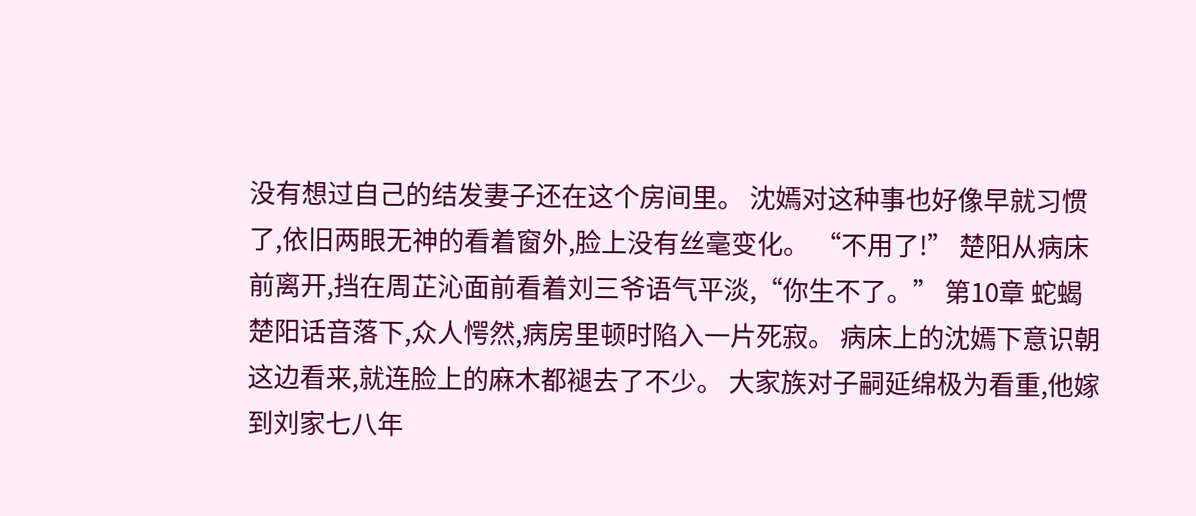没有想过自己的结发妻子还在这个房间里。 沈嫣对这种事也好像早就习惯了,依旧两眼无神的看着窗外,脸上没有丝毫变化。 “不用了!” 楚阳从病床前离开,挡在周芷沁面前看着刘三爷语气平淡,“你生不了。” 第10章 蛇蝎 楚阳话音落下,众人愕然,病房里顿时陷入一片死寂。 病床上的沈嫣下意识朝这边看来,就连脸上的麻木都褪去了不少。 大家族对子嗣延绵极为看重,他嫁到刘家七八年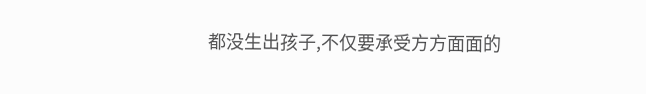都没生出孩子,不仅要承受方方面面的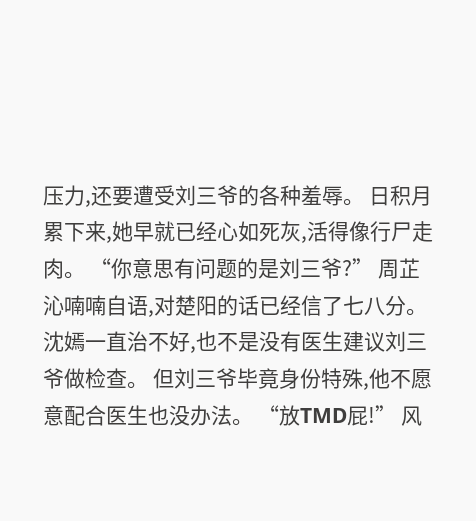压力,还要遭受刘三爷的各种羞辱。 日积月累下来,她早就已经心如死灰,活得像行尸走肉。 “你意思有问题的是刘三爷?” 周芷沁喃喃自语,对楚阳的话已经信了七八分。 沈嫣一直治不好,也不是没有医生建议刘三爷做检查。 但刘三爷毕竟身份特殊,他不愿意配合医生也没办法。 “放TMD屁!” 风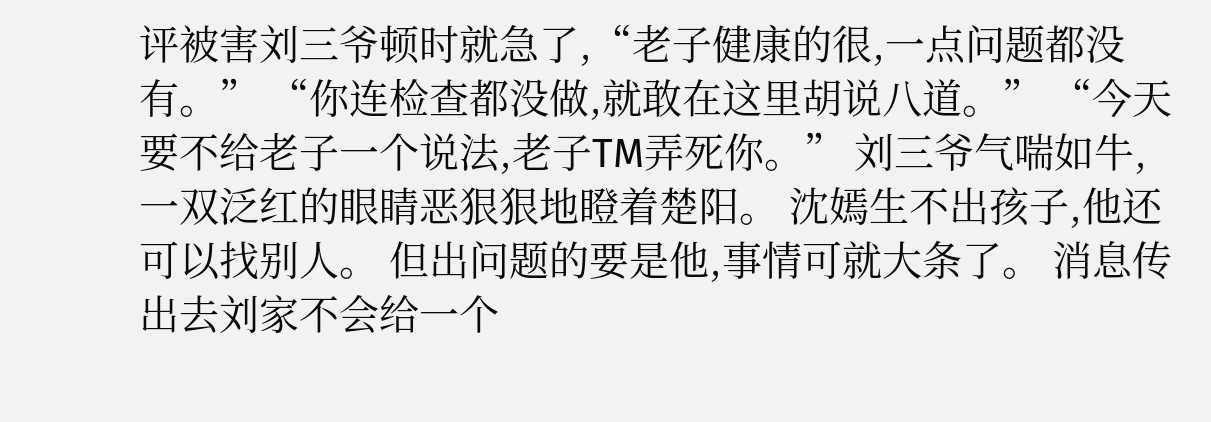评被害刘三爷顿时就急了,“老子健康的很,一点问题都没有。” “你连检查都没做,就敢在这里胡说八道。” “今天要不给老子一个说法,老子TM弄死你。” 刘三爷气喘如牛,一双泛红的眼睛恶狠狠地瞪着楚阳。 沈嫣生不出孩子,他还可以找别人。 但出问题的要是他,事情可就大条了。 消息传出去刘家不会给一个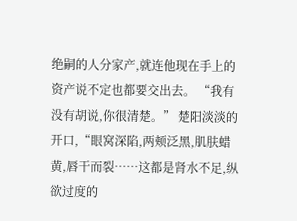绝嗣的人分家产,就连他现在手上的资产说不定也都要交出去。 “我有没有胡说,你很清楚。” 楚阳淡淡的开口,“眼窝深陷,两颊泛黑,肌肤蜡黄,唇干而裂……这都是肾水不足,纵欲过度的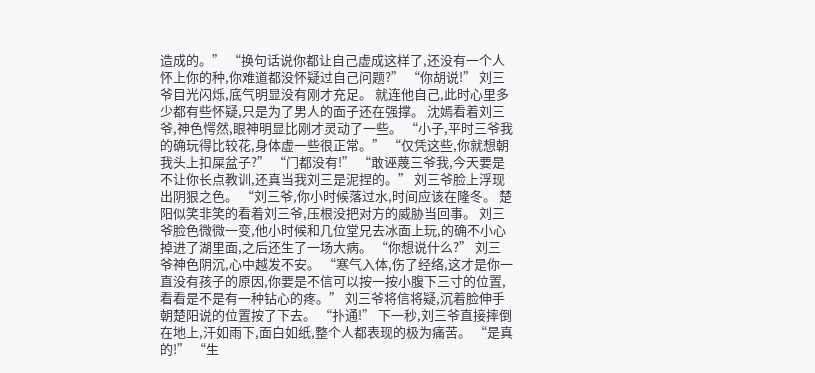造成的。” “换句话说你都让自己虚成这样了,还没有一个人怀上你的种,你难道都没怀疑过自己问题?” “你胡说!” 刘三爷目光闪烁,底气明显没有刚才充足。 就连他自己,此时心里多少都有些怀疑,只是为了男人的面子还在强撑。 沈嫣看着刘三爷,神色愕然,眼神明显比刚才灵动了一些。 “小子,平时三爷我的确玩得比较花,身体虚一些很正常。” “仅凭这些,你就想朝我头上扣屎盆子?” “门都没有!” “敢诬蔑三爷我,今天要是不让你长点教训,还真当我刘三是泥捏的。” 刘三爷脸上浮现出阴狠之色。 “刘三爷,你小时候落过水,时间应该在隆冬。 楚阳似笑非笑的看着刘三爷,压根没把对方的威胁当回事。 刘三爷脸色微微一变,他小时候和几位堂兄去冰面上玩,的确不小心掉进了湖里面,之后还生了一场大病。 “你想说什么?” 刘三爷神色阴沉,心中越发不安。 “寒气入体,伤了经络,这才是你一直没有孩子的原因,你要是不信可以按一按小腹下三寸的位置,看看是不是有一种钻心的疼。” 刘三爷将信将疑,沉着脸伸手朝楚阳说的位置按了下去。 “扑通!” 下一秒,刘三爷直接摔倒在地上,汗如雨下,面白如纸,整个人都表现的极为痛苦。 “是真的!” “生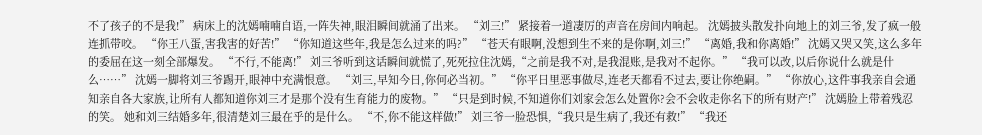不了孩子的不是我!” 病床上的沈嫣喃喃自语,一阵失神,眼泪瞬间就涌了出来。 “刘三!” 紧接着一道凄厉的声音在房间内响起。 沈嫣披头散发扑向地上的刘三爷,发了疯一般连抓带咬。 “你王八蛋,害我害的好苦!” “你知道这些年,我是怎么过来的吗?” “苍天有眼啊,没想到生不来的是你啊,刘三!” “离婚,我和你离婚!” 沈嫣又哭又笑,这么多年的委屈在这一刻全部爆发。 “不行,不能离!” 刘三爷听到这话瞬间就慌了,死死拉住沈嫣,“之前是我不对,是我混账,是我对不起你。” “我可以改,以后你说什么就是什么……” 沈嫣一脚将刘三爷踢开,眼神中充满恨意。 “刘三,早知今日,你何必当初。” “你平日里恶事做尽,连老天都看不过去,要让你绝嗣。” “你放心,这件事我亲自会通知亲自各大家族,让所有人都知道你刘三才是那个没有生育能力的废物。” “只是到时候,不知道你们刘家会怎么处置你?会不会收走你名下的所有财产!” 沈嫣脸上带着残忍的笑。 她和刘三结婚多年,很清楚刘三最在乎的是什么。 “不,你不能这样做!” 刘三爷一脸恐惧,“我只是生病了,我还有救!” “我还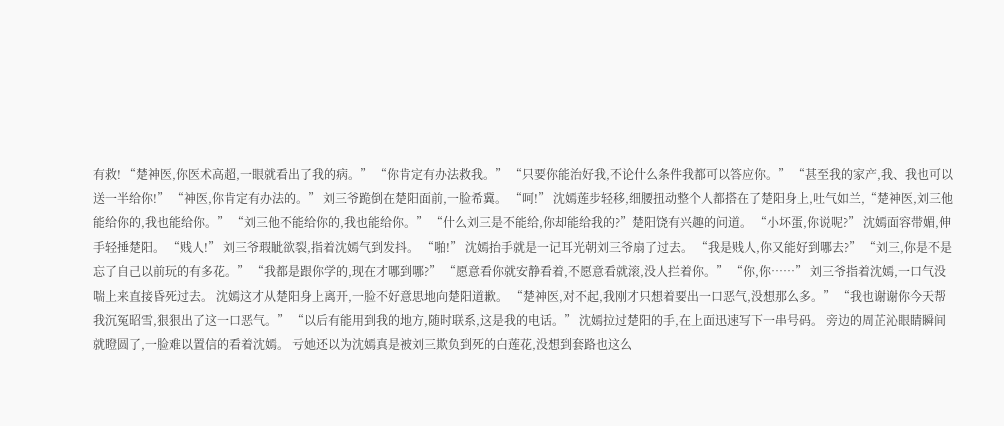有救! “楚神医,你医术高超,一眼就看出了我的病。” “你肯定有办法救我。” “只要你能治好我,不论什么条件我都可以答应你。” “甚至我的家产,我、我也可以送一半给你!” “神医,你肯定有办法的。” 刘三爷跪倒在楚阳面前,一脸希冀。 “呵!” 沈嫣莲步轻移,细腰扭动整个人都搭在了楚阳身上,吐气如兰,“楚神医,刘三他能给你的,我也能给你。” “刘三他不能给你的,我也能给你。” “什么刘三是不能给,你却能给我的?”楚阳饶有兴趣的问道。 “小坏蛋,你说呢?” 沈嫣面容带媚,伸手轻捶楚阳。 “贱人!” 刘三爷瑕眦欲裂,指着沈嫣气到发抖。 “啪!” 沈嫣抬手就是一记耳光朝刘三爷扇了过去。 “我是贱人,你又能好到哪去?” “刘三,你是不是忘了自己以前玩的有多花。” “我都是跟你学的,现在才哪到哪?” “愿意看你就安静看着,不愿意看就滚,没人拦着你。” “你,你……” 刘三爷指着沈嫣,一口气没喘上来直接昏死过去。 沈嫣这才从楚阳身上离开,一脸不好意思地向楚阳道歉。 “楚神医,对不起,我刚才只想着要出一口恶气,没想那么多。” “我也谢谢你今天帮我沉冤昭雪,狠狠出了这一口恶气。” “以后有能用到我的地方,随时联系,这是我的电话。” 沈嫣拉过楚阳的手,在上面迅速写下一串号码。 旁边的周芷沁眼睛瞬间就瞪圆了,一脸难以置信的看着沈嫣。 亏她还以为沈嫣真是被刘三欺负到死的白莲花,没想到套路也这么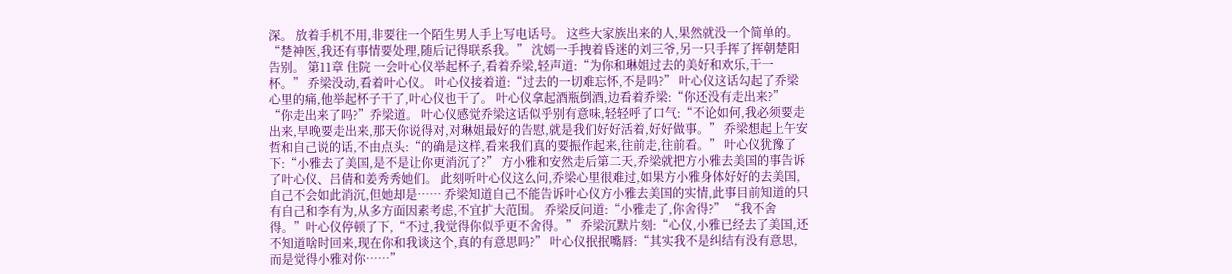深。 放着手机不用,非要往一个陌生男人手上写电话号。 这些大家族出来的人,果然就没一个简单的。 “楚神医,我还有事情要处理,随后记得联系我。” 沈嫣一手拽着昏迷的刘三爷,另一只手挥了挥朝楚阳告别。 第11章 住院 一会叶心仪举起杯子,看着乔梁,轻声道:“为你和琳姐过去的美好和欢乐,干一杯。” 乔梁没动,看着叶心仪。 叶心仪接着道:“过去的一切难忘怀,不是吗?” 叶心仪这话勾起了乔梁心里的痛,他举起杯子干了,叶心仪也干了。 叶心仪拿起酒瓶倒酒,边看着乔梁:“你还没有走出来?” “你走出来了吗?”乔梁道。 叶心仪感觉乔梁这话似乎别有意味,轻轻呼了口气:“不论如何,我必须要走出来,早晚要走出来,那天你说得对,对琳姐最好的告慰,就是我们好好活着,好好做事。” 乔梁想起上午安哲和自己说的话,不由点头:“的确是这样,看来我们真的要振作起来,往前走,往前看。” 叶心仪犹豫了下:“小雅去了美国,是不是让你更消沉了?” 方小雅和安然走后第二天,乔梁就把方小雅去美国的事告诉了叶心仪、吕倩和姜秀秀她们。 此刻听叶心仪这么问,乔梁心里很难过,如果方小雅身体好好的去美国,自己不会如此消沉,但她却是…… 乔梁知道自己不能告诉叶心仪方小雅去美国的实情,此事目前知道的只有自己和李有为,从多方面因素考虑,不宜扩大范围。 乔梁反问道:“小雅走了,你舍得?” “我不舍得。”叶心仪停顿了下,“不过,我觉得你似乎更不舍得。” 乔梁沉默片刻:“心仪,小雅已经去了美国,还不知道啥时回来,现在你和我谈这个,真的有意思吗?” 叶心仪抿抿嘴唇:“其实我不是纠结有没有意思,而是觉得小雅对你……”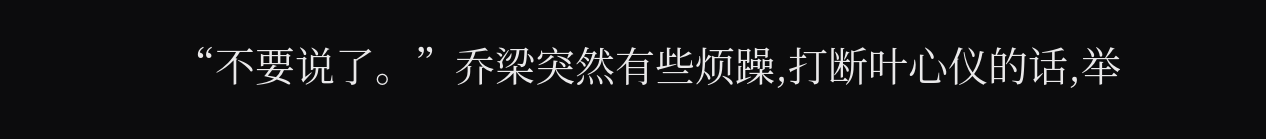“不要说了。”乔梁突然有些烦躁,打断叶心仪的话,举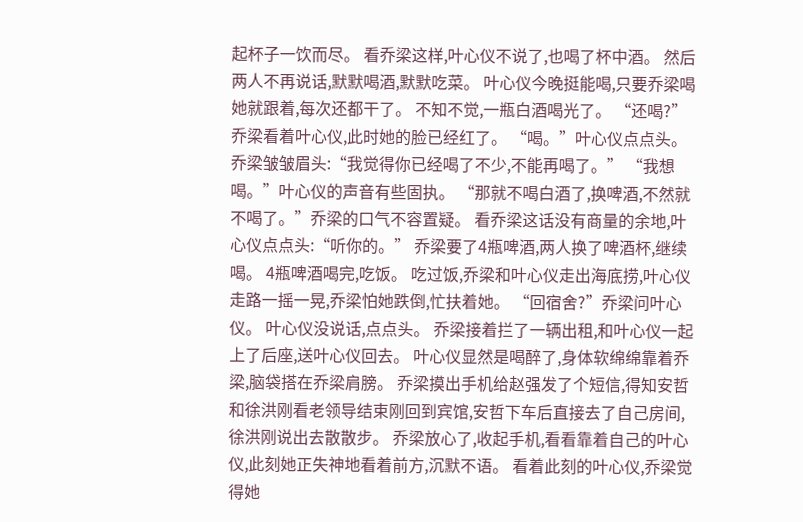起杯子一饮而尽。 看乔梁这样,叶心仪不说了,也喝了杯中酒。 然后两人不再说话,默默喝酒,默默吃菜。 叶心仪今晚挺能喝,只要乔梁喝她就跟着,每次还都干了。 不知不觉,一瓶白酒喝光了。 “还喝?”乔梁看着叶心仪,此时她的脸已经红了。 “喝。”叶心仪点点头。 乔梁皱皱眉头:“我觉得你已经喝了不少,不能再喝了。” “我想喝。”叶心仪的声音有些固执。 “那就不喝白酒了,换啤酒,不然就不喝了。”乔梁的口气不容置疑。 看乔梁这话没有商量的余地,叶心仪点点头:“听你的。” 乔梁要了4瓶啤酒,两人换了啤酒杯,继续喝。 4瓶啤酒喝完,吃饭。 吃过饭,乔梁和叶心仪走出海底捞,叶心仪走路一摇一晃,乔梁怕她跌倒,忙扶着她。 “回宿舍?”乔梁问叶心仪。 叶心仪没说话,点点头。 乔梁接着拦了一辆出租,和叶心仪一起上了后座,送叶心仪回去。 叶心仪显然是喝醉了,身体软绵绵靠着乔梁,脑袋搭在乔梁肩膀。 乔梁摸出手机给赵强发了个短信,得知安哲和徐洪刚看老领导结束刚回到宾馆,安哲下车后直接去了自己房间,徐洪刚说出去散散步。 乔梁放心了,收起手机,看看靠着自己的叶心仪,此刻她正失神地看着前方,沉默不语。 看着此刻的叶心仪,乔梁觉得她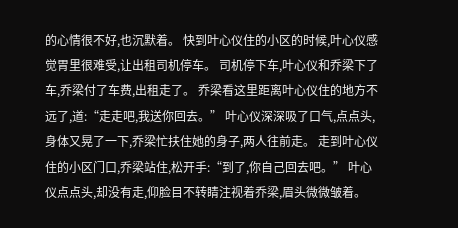的心情很不好,也沉默着。 快到叶心仪住的小区的时候,叶心仪感觉胃里很难受,让出租司机停车。 司机停下车,叶心仪和乔梁下了车,乔梁付了车费,出租走了。 乔梁看这里距离叶心仪住的地方不远了,道:“走走吧,我送你回去。” 叶心仪深深吸了口气,点点头,身体又晃了一下,乔梁忙扶住她的身子,两人往前走。 走到叶心仪住的小区门口,乔梁站住,松开手:“到了,你自己回去吧。” 叶心仪点点头,却没有走,仰脸目不转睛注视着乔梁,眉头微微皱着。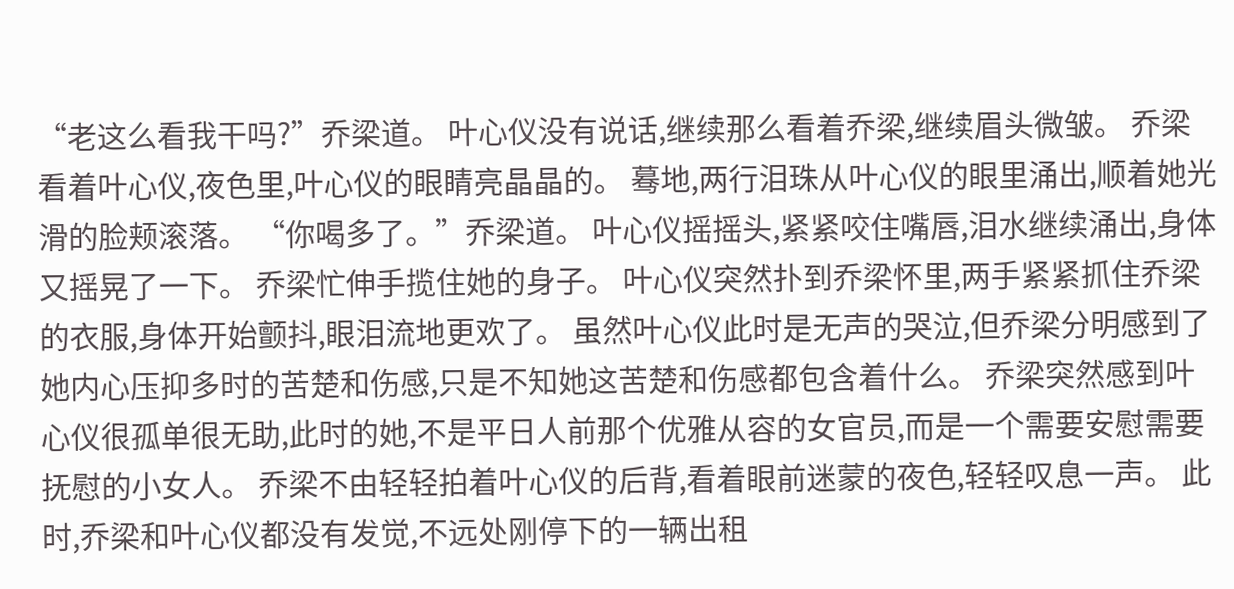“老这么看我干吗?”乔梁道。 叶心仪没有说话,继续那么看着乔梁,继续眉头微皱。 乔梁看着叶心仪,夜色里,叶心仪的眼睛亮晶晶的。 蓦地,两行泪珠从叶心仪的眼里涌出,顺着她光滑的脸颊滚落。 “你喝多了。”乔梁道。 叶心仪摇摇头,紧紧咬住嘴唇,泪水继续涌出,身体又摇晃了一下。 乔梁忙伸手揽住她的身子。 叶心仪突然扑到乔梁怀里,两手紧紧抓住乔梁的衣服,身体开始颤抖,眼泪流地更欢了。 虽然叶心仪此时是无声的哭泣,但乔梁分明感到了她内心压抑多时的苦楚和伤感,只是不知她这苦楚和伤感都包含着什么。 乔梁突然感到叶心仪很孤单很无助,此时的她,不是平日人前那个优雅从容的女官员,而是一个需要安慰需要抚慰的小女人。 乔梁不由轻轻拍着叶心仪的后背,看着眼前迷蒙的夜色,轻轻叹息一声。 此时,乔梁和叶心仪都没有发觉,不远处刚停下的一辆出租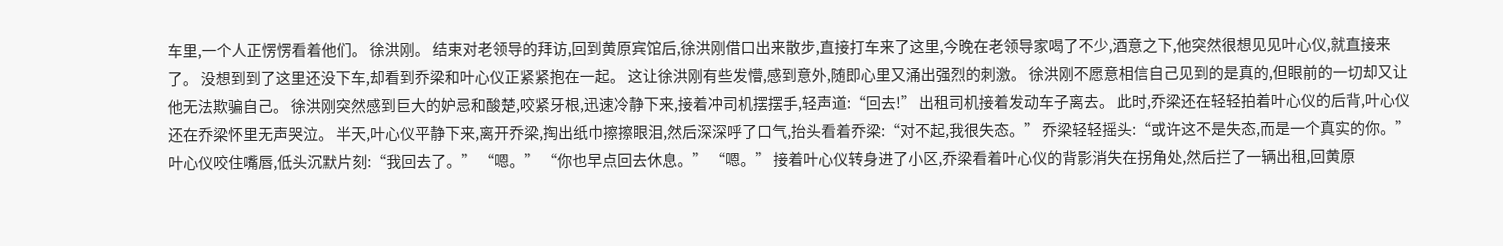车里,一个人正愣愣看着他们。 徐洪刚。 结束对老领导的拜访,回到黄原宾馆后,徐洪刚借口出来散步,直接打车来了这里,今晚在老领导家喝了不少,酒意之下,他突然很想见见叶心仪,就直接来了。 没想到到了这里还没下车,却看到乔梁和叶心仪正紧紧抱在一起。 这让徐洪刚有些发懵,感到意外,随即心里又涌出强烈的刺激。 徐洪刚不愿意相信自己见到的是真的,但眼前的一切却又让他无法欺骗自己。 徐洪刚突然感到巨大的妒忌和酸楚,咬紧牙根,迅速冷静下来,接着冲司机摆摆手,轻声道:“回去!” 出租司机接着发动车子离去。 此时,乔梁还在轻轻拍着叶心仪的后背,叶心仪还在乔梁怀里无声哭泣。 半天,叶心仪平静下来,离开乔梁,掏出纸巾擦擦眼泪,然后深深呼了口气,抬头看着乔梁:“对不起,我很失态。” 乔梁轻轻摇头:“或许这不是失态,而是一个真实的你。” 叶心仪咬住嘴唇,低头沉默片刻:“我回去了。” “嗯。” “你也早点回去休息。” “嗯。” 接着叶心仪转身进了小区,乔梁看着叶心仪的背影消失在拐角处,然后拦了一辆出租,回黄原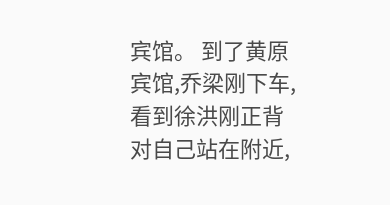宾馆。 到了黄原宾馆,乔梁刚下车,看到徐洪刚正背对自己站在附近,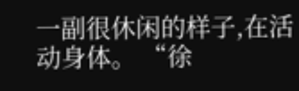一副很休闲的样子,在活动身体。 “徐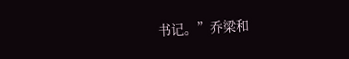书记。”乔梁和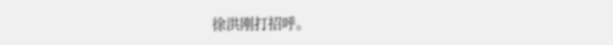徐洪刚打招呼。